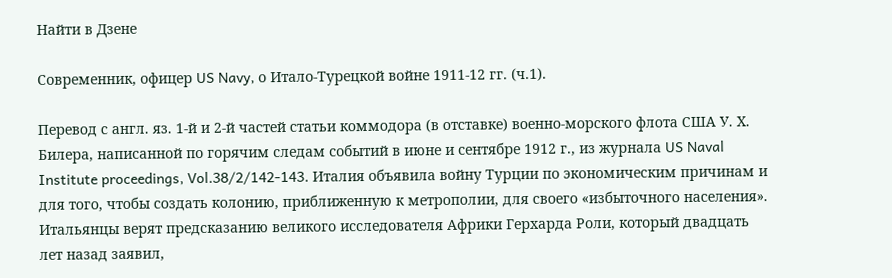Найти в Дзене

Современник, офицер US Navy, о Итало-Турецкой войне 1911-12 гг. (ч.1).

Перевод с англ. яз. 1-й и 2-й частей статьи коммодора (в отставке) военно-морского флота США У. Х. Билера, написанной по горячим следам событий в июне и сентябре 1912 г., из журнала US Naval Institute proceedings, Vol.38/2/142-143. Италия объявила войну Турции по экономическим причинам и для того, чтобы создать колонию, приближенную к метрополии, для своего «избыточного населения». Итальянцы верят предсказанию великого исследователя Африки Герхарда Роли, который двадцать лет назад заявил,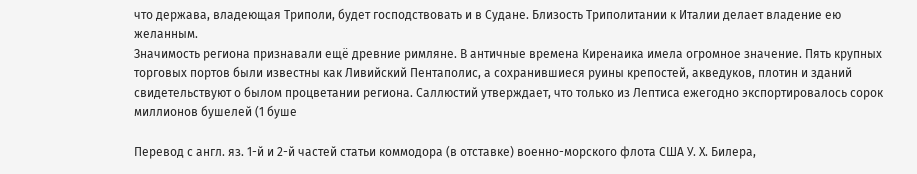что держава, владеющая Триполи, будет господствовать и в Судане. Близость Триполитании к Италии делает владение ею желанным.
Значимость региона признавали ещё древние римляне. В античные времена Киренаика имела огромное значение. Пять крупных торговых портов были известны как Ливийский Пентаполис, а сохранившиеся руины крепостей, акведуков, плотин и зданий свидетельствуют о былом процветании региона. Саллюстий утверждает, что только из Лептиса ежегодно экспортировалось сорок миллионов бушелей (1 буше

Перевод с англ. яз. 1-й и 2-й частей статьи коммодора (в отставке) военно-морского флота США У. Х. Билера,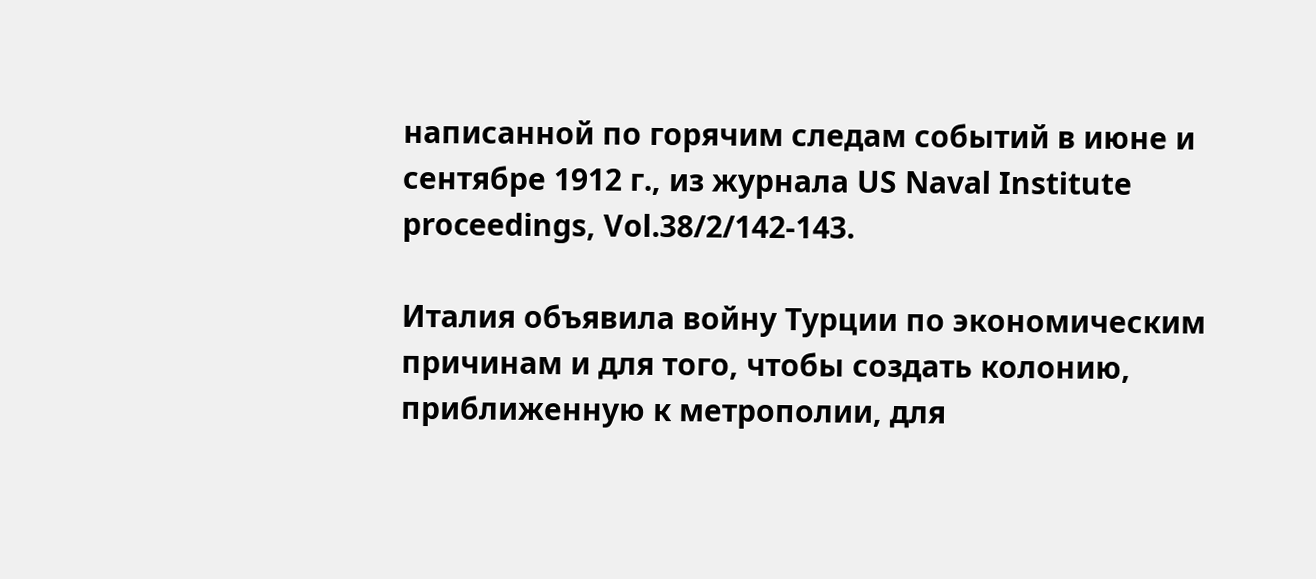написанной по горячим следам событий в июне и сентябре 1912 г., из журнала US Naval Institute proceedings, Vol.38/2/142-143.

Италия объявила войну Турции по экономическим причинам и для того, чтобы создать колонию, приближенную к метрополии, для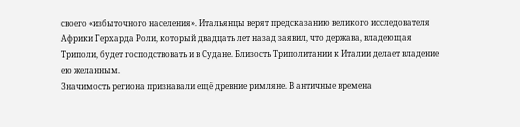своего «избыточного населения». Итальянцы верят предсказанию великого исследователя Африки Герхарда Роли, который двадцать лет назад заявил, что держава, владеющая Триполи, будет господствовать и в Судане. Близость Триполитании к Италии делает владение ею желанным.
Значимость региона признавали ещё древние римляне. В античные времена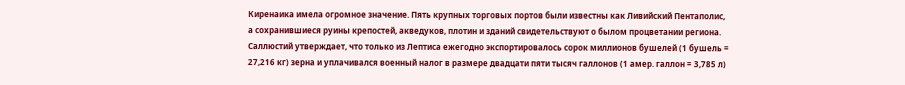Киренаика имела огромное значение. Пять крупных торговых портов были известны как Ливийский Пентаполис, а сохранившиеся руины крепостей, акведуков, плотин и зданий свидетельствуют о былом процветании региона. Саллюстий утверждает, что только из Лептиса ежегодно экспортировалось сорок миллионов бушелей (1 бушель = 27,216 кг) зерна и уплачивался военный налог в размере двадцати пяти тысяч галлонов (1 амер. галлон = 3,785 л)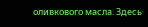оливкового масла. Здесь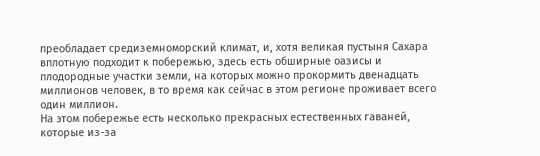преобладает средиземноморский климат, и, хотя великая пустыня Сахара вплотную подходит к побережью, здесь есть обширные оазисы и плодородные участки земли, на которых можно прокормить двенадцать миллионов человек, в то время как сейчас в этом регионе проживает всего один миллион.
На этом побережье есть несколько прекрасных естественных гаваней, которые из-за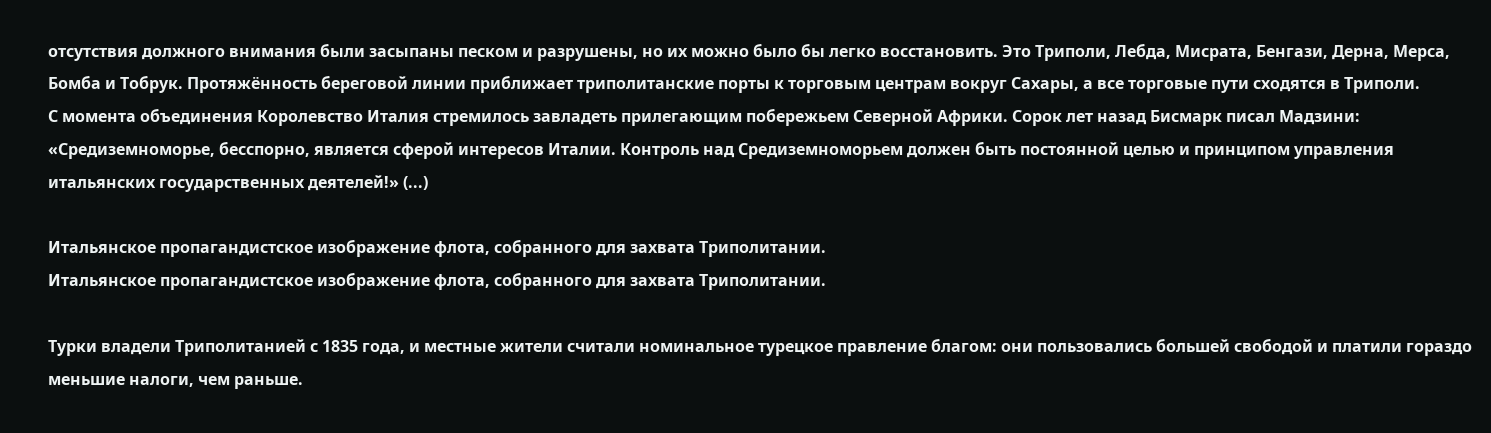отсутствия должного внимания были засыпаны песком и разрушены, но их можно было бы легко восстановить. Это Триполи, Лебда, Мисрата, Бенгази, Дерна, Мерса, Бомба и Тобрук. Протяжённость береговой линии приближает триполитанские порты к торговым центрам вокруг Сахары, а все торговые пути сходятся в Триполи.
С момента объединения Королевство Италия стремилось завладеть прилегающим побережьем Северной Африки. Сорок лет назад Бисмарк писал Мадзини: «Средиземноморье, бесспорно, является сферой интересов Италии. Контроль над Средиземноморьем должен быть постоянной целью и принципом управления итальянских государственных деятелей!» (...)

Итальянское пропагандистское изображение флота, собранного для захвата Триполитании.
Итальянское пропагандистское изображение флота, собранного для захвата Триполитании.

Турки владели Триполитанией с 1835 года, и местные жители считали номинальное турецкое правление благом: они пользовались большей свободой и платили гораздо меньшие налоги, чем раньше.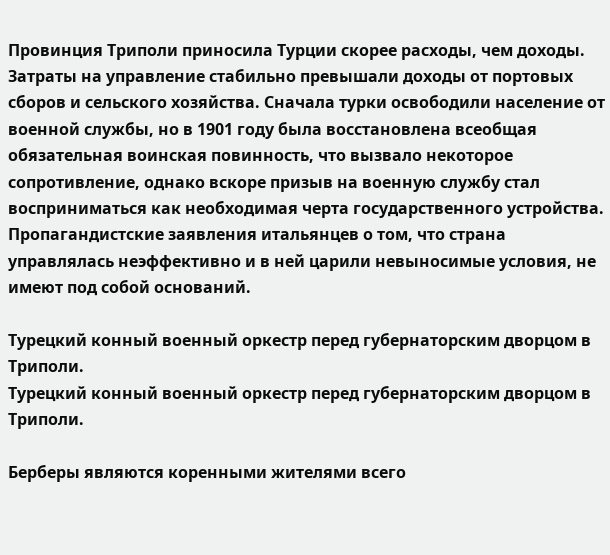Провинция Триполи приносила Турции скорее расходы, чем доходы. Затраты на управление стабильно превышали доходы от портовых сборов и сельского хозяйства. Сначала турки освободили население от военной службы, но в 1901 году была восстановлена всеобщая обязательная воинская повинность, что вызвало некоторое сопротивление, однако вскоре призыв на военную службу стал восприниматься как необходимая черта государственного устройства. Пропагандистские заявления итальянцев о том, что страна управлялась неэффективно и в ней царили невыносимые условия, не имеют под собой оснований.

Турецкий конный военный оркестр перед губернаторским дворцом в Триполи.
Турецкий конный военный оркестр перед губернаторским дворцом в Триполи.

Берберы являются коренными жителями всего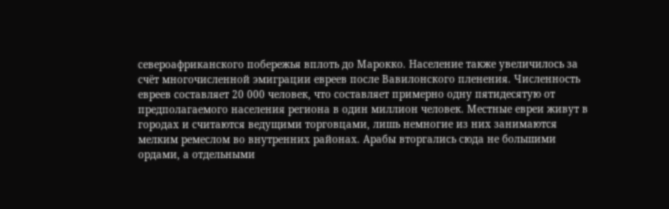североафриканского побережья вплоть до Марокко. Население также увеличилось за счёт многочисленной эмиграции евреев после Вавилонского пленения. Численность евреев составляет 20 000 человек, что составляет примерно одну пятидесятую от предполагаемого населения региона в один миллион человек. Местные евреи живут в городах и считаются ведущими торговцами, лишь немногие из них занимаются мелким ремеслом во внутренних районах. Арабы вторгались сюда не большими ордами, а отдельными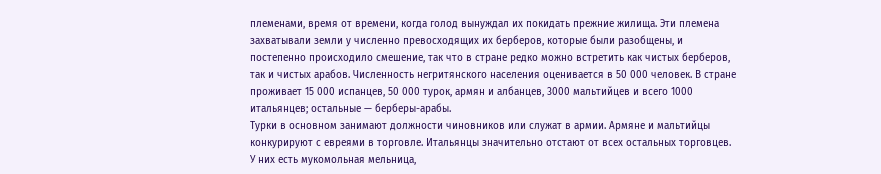племенами, время от времени, когда голод вынуждал их покидать прежние жилища. Эти племена захватывали земли у численно превосходящих их берберов, которые были разобщены, и постепенно происходило смешение, так что в стране редко можно встретить как чистых берберов, так и чистых арабов. Численность негритянского населения оценивается в 50 000 человек. В стране проживает 15 000 испанцев, 50 000 турок, армян и албанцев, 3000 мальтийцев и всего 1000 итальянцев; остальные — берберы-арабы.
Турки в основном занимают должности чиновников или служат в армии. Армяне и мальтийцы конкурируют с евреями в торговле. Итальянцы значительно отстают от всех остальных торговцев. У них есть мукомольная мельница,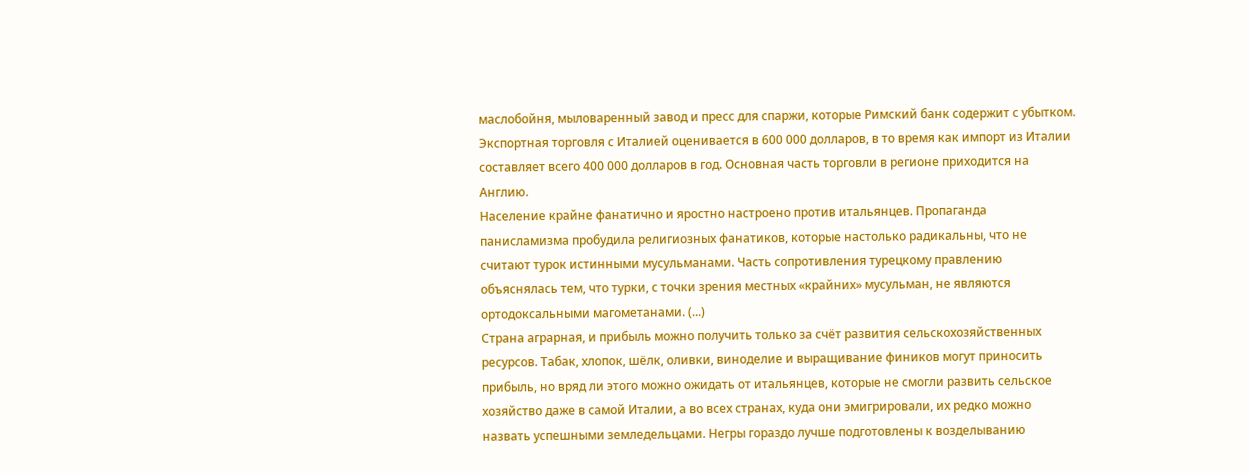маслобойня, мыловаренный завод и пресс для спаржи, которые Римский банк содержит с убытком. Экспортная торговля с Италией оценивается в 600 000 долларов, в то время как импорт из Италии составляет всего 400 000 долларов в год. Основная часть торговли в регионе приходится на Англию.
Население крайне фанатично и яростно настроено против итальянцев. Пропаганда панисламизма пробудила религиозных фанатиков, которые настолько радикальны, что не считают турок истинными мусульманами. Часть сопротивления турецкому правлению объяснялась тем, что турки, с точки зрения местных «крайних» мусульман, не являются ортодоксальными магометанами. (...)
Страна аграрная, и прибыль можно получить только за счёт развития сельскохозяйственных ресурсов. Табак, хлопок, шёлк, оливки, виноделие и выращивание фиников могут приносить прибыль, но вряд ли этого можно ожидать от итальянцев, которые не смогли развить сельское хозяйство даже в самой Италии, а во всех странах, куда они эмигрировали, их редко можно назвать успешными земледельцами. Негры гораздо лучше подготовлены к возделыванию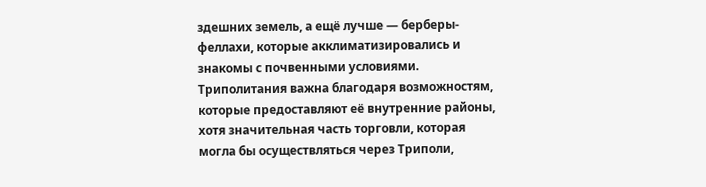здешних земель, а ещё лучше — берберы-феллахи, которые акклиматизировались и знакомы с почвенными условиями.
Триполитания важна благодаря возможностям, которые предоставляют её внутренние районы, хотя значительная часть торговли, которая могла бы осуществляться через Триполи,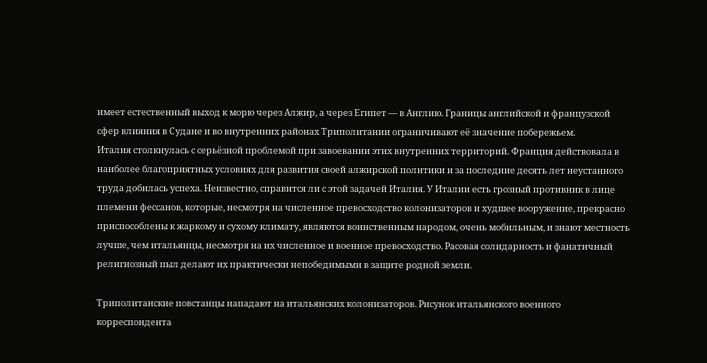имеет естественный выход к морю через Алжир, а через Египет — в Англию. Границы английской и французской сфер влияния в Судане и во внутренних районах Триполитании ограничивают её значение побережьем.
Италия столкнулась с серьёзной проблемой при завоевании этих внутренних территорий. Франция действовала в наиболее благоприятных условиях для развития своей алжирской политики и за последние десять лет неустанного труда добилась успеха. Неизвестно, справится ли с этой задачей Италия. У Италии есть грозный противник в лице племени фессанов, которые, несмотря на численное превосходство колонизаторов и худшее вооружение, прекрасно приспособлены к жаркому и сухому климату, являются воинственным народом, очень мобильным, и знают местность лучше, чем итальянцы, несмотря на их численное и военное превосходство. Расовая солидарность и фанатичный религиозный пыл делают их практически непобедимыми в защите родной земли.

Триполитанские повстанцы нападают на итальянских колонизаторов. Рисунок итальянского военного корреспондента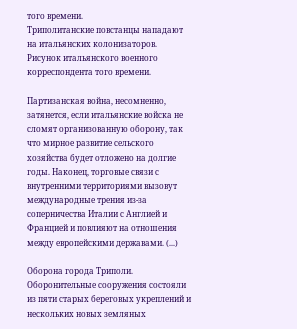того времени.
Триполитанские повстанцы нападают на итальянских колонизаторов. Рисунок итальянского военного корреспондента того времени.

Партизанская война, несомненно, затянется, если итальянские войска не сломят организованную оборону, так что мирное развитие сельского хозяйства будет отложено на долгие годы. Наконец, торговые связи с внутренними территориями вызовут международные трения из-за соперничества Италии с Англией и Францией и повлияют на отношения между европейскими державами. (...)

Оборона города Триполи.
Оборонительные сооружения состояли из пяти старых береговых укреплений и нескольких новых земляных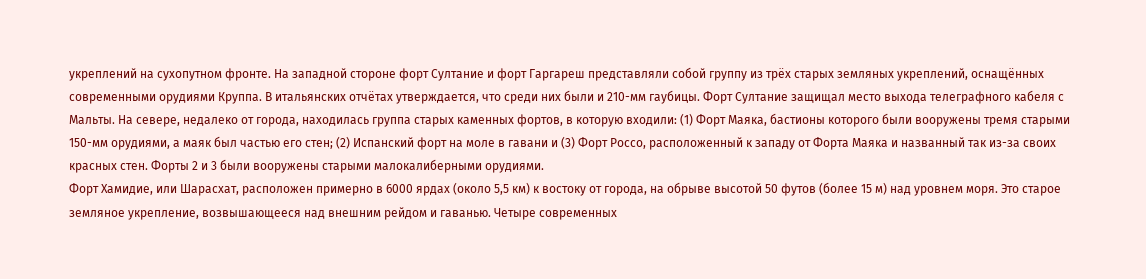укреплений на сухопутном фронте. На западной стороне форт Султание и форт Гаргареш представляли собой группу из трёх старых земляных укреплений, оснащённых современными орудиями Круппа. В итальянских отчётах утверждается, что среди них были и 210-мм гаубицы. Форт Султание защищал место выхода телеграфного кабеля с Мальты. На севере, недалеко от города, находилась группа старых каменных фортов, в которую входили: (1) Форт Маяка, бастионы которого были вооружены тремя старыми 150-мм орудиями, а маяк был частью его стен; (2) Испанский форт на моле в гавани и (3) Форт Россо, расположенный к западу от Форта Маяка и названный так из-за своих красных стен. Форты 2 и 3 были вооружены старыми малокалиберными орудиями.
Форт Хамидие, или Шарасхат, расположен примерно в 6000 ярдах (около 5,5 км) к востоку от города, на обрыве высотой 50 футов (более 15 м) над уровнем моря. Это старое земляное укрепление, возвышающееся над внешним рейдом и гаванью. Четыре современных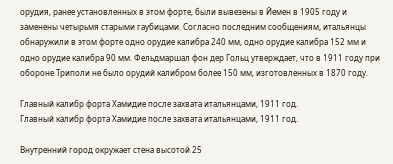орудия, ранее установленных в этом форте, были вывезены в Йемен в 1905 году и заменены четырьмя старыми гаубицами. Согласно последним сообщениям, итальянцы обнаружили в этом форте одно орудие калибра 240 мм, одно орудие калибра 152 мм и одно орудие калибра 90 мм. Фельдмаршал фон дер Гольц утверждает, что в 1911 году при обороне Триполи не было орудий калибром более 150 мм, изготовленных в 1870 году.

Главный калибр форта Хамидие после захвата итальянцами, 1911 год.
Главный калибр форта Хамидие после захвата итальянцами, 1911 год.

Внутренний город окружает стена высотой 25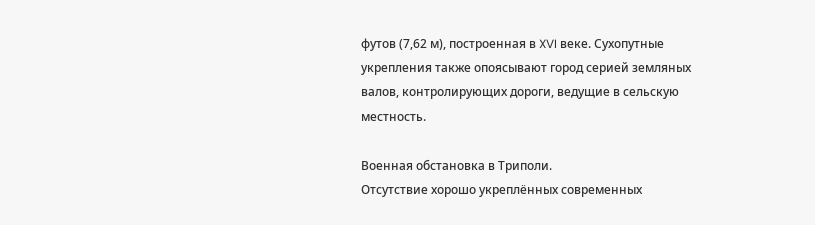футов (7,62 м), построенная в XVI веке. Сухопутные укрепления также опоясывают город серией земляных валов, контролирующих дороги, ведущие в сельскую местность.

Военная обстановка в Триполи.
Отсутствие хорошо укреплённых современных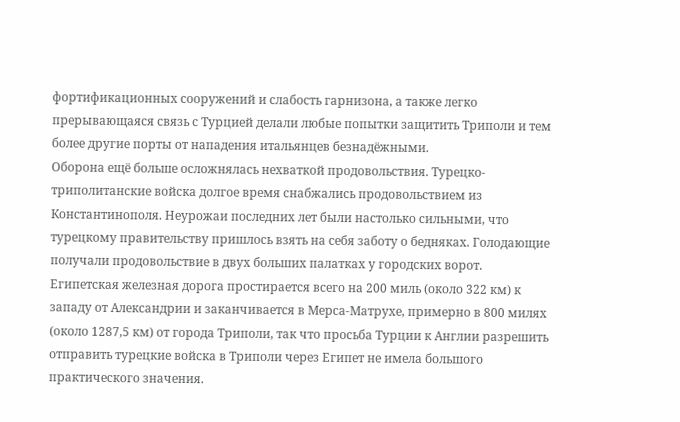фортификационных сооружений и слабость гарнизона, а также легко прерывающаяся связь с Турцией делали любые попытки защитить Триполи и тем более другие порты от нападения итальянцев безнадёжными.
Оборона ещё больше осложнялась нехваткой продовольствия. Турецко-триполитанские войска долгое время снабжались продовольствием из Константинополя. Неурожаи последних лет были настолько сильными, что турецкому правительству пришлось взять на себя заботу о бедняках. Голодающие получали продовольствие в двух больших палатках у городских ворот.
Египетская железная дорога простирается всего на 200 миль (около 322 км) к западу от Александрии и заканчивается в Мерса-Матрухе, примерно в 800 милях (около 1287,5 км) от города Триполи, так что просьба Турции к Англии разрешить отправить турецкие войска в Триполи через Египет не имела большого практического значения.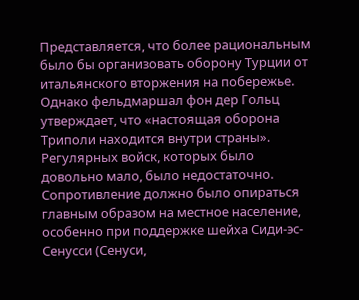Представляется, что более рациональным было бы организовать оборону Турции от итальянского вторжения на побережье. Однако фельдмаршал фон дер Гольц утверждает, что «настоящая оборона Триполи находится внутри страны». Регулярных войск, которых было довольно мало, было недостаточно. Сопротивление должно было опираться главным образом на местное население, особенно при поддержке шейха Сиди-эс-Сенусси (Сенуси,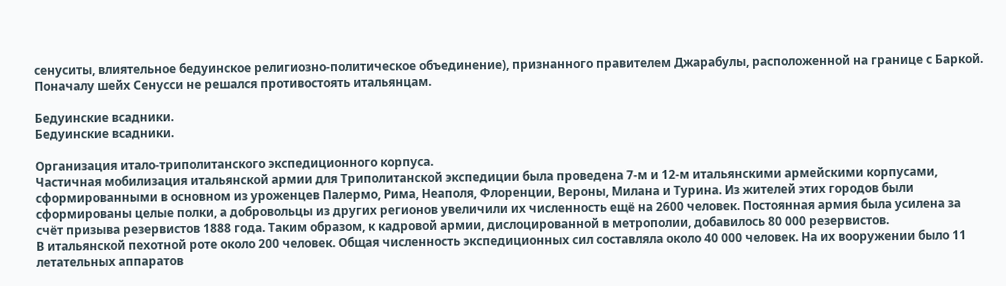сенуситы, влиятельное бедуинское религиозно-политическое объединение), признанного правителем Джарабулы, расположенной на границе с Баркой. Поначалу шейх Сенусси не решался противостоять итальянцам.

Бедуинские всадники.
Бедуинские всадники.

Организация итало-триполитанского экспедиционного корпуса.
Частичная мобилизация итальянской армии для Триполитанской экспедиции была проведена 7-м и 12-м итальянскими армейскими корпусами, сформированными в основном из уроженцев Палермо, Рима, Неаполя, Флоренции, Вероны, Милана и Турина. Из жителей этих городов были сформированы целые полки, а добровольцы из других регионов увеличили их численность ещё на 2600 человек. Постоянная армия была усилена за счёт призыва резервистов 1888 года. Таким образом, к кадровой армии, дислоцированной в метрополии, добавилось 80 000 резервистов.
В итальянской пехотной роте около 200 человек. Общая численность экспедиционных сил составляла около 40 000 человек. На их вооружении было 11 летательных аппаратов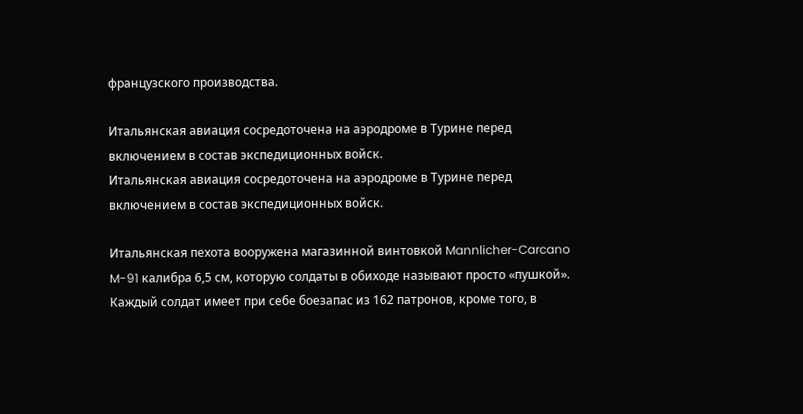французского производства.

Итальянская авиация сосредоточена на аэродроме в Турине перед включением в состав экспедиционных войск.
Итальянская авиация сосредоточена на аэродроме в Турине перед включением в состав экспедиционных войск.

Итальянская пехота вооружена магазинной винтовкой Mannlicher-Carcano M-91 калибра 6,5 см, которую солдаты в обиходе называют просто «пушкой». Каждый солдат имеет при себе боезапас из 162 патронов, кроме того, в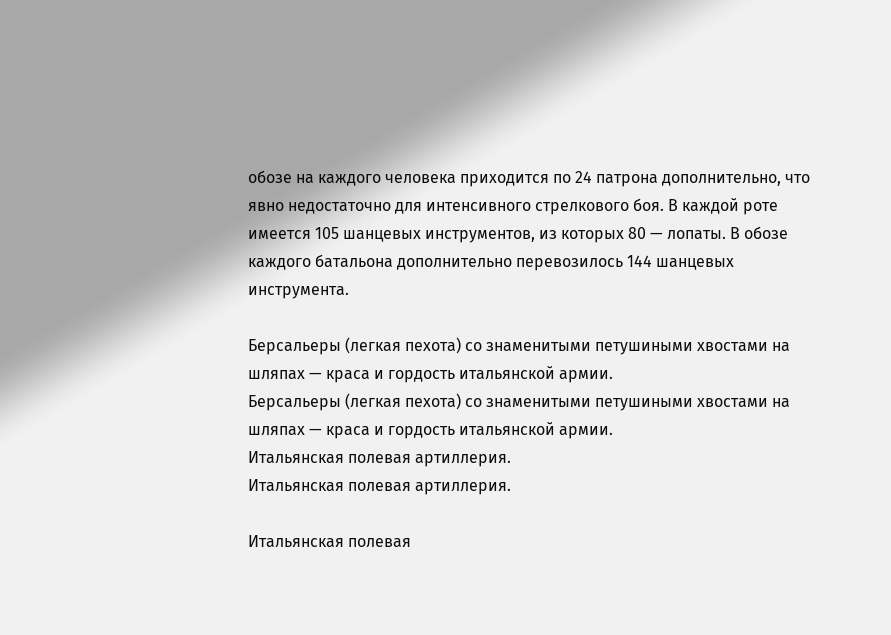обозе на каждого человека приходится по 24 патрона дополнительно, что явно недостаточно для интенсивного стрелкового боя. В каждой роте имеется 105 шанцевых инструментов, из которых 80 — лопаты. В обозе каждого батальона дополнительно перевозилось 144 шанцевых инструмента.

Берсальеры (легкая пехота) со знаменитыми петушиными хвостами на шляпах — краса и гордость итальянской армии.
Берсальеры (легкая пехота) со знаменитыми петушиными хвостами на шляпах — краса и гордость итальянской армии.
Итальянская полевая артиллерия.
Итальянская полевая артиллерия.

Итальянская полевая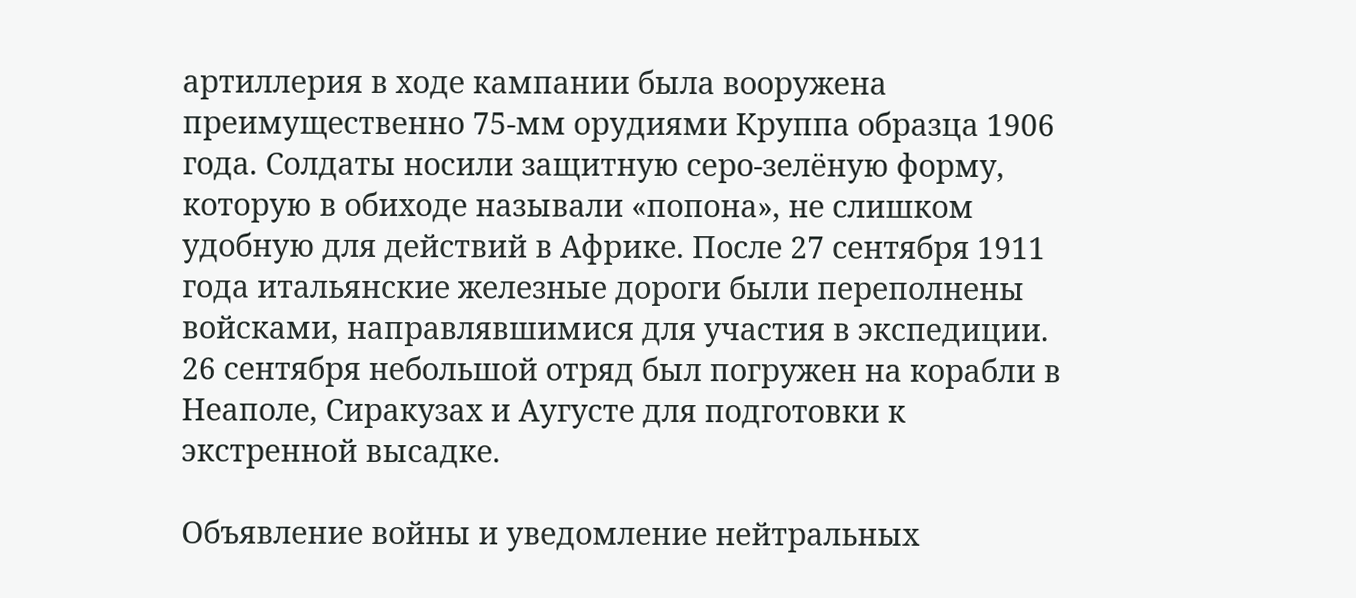артиллерия в ходе кампании была вооружена преимущественно 75-мм орудиями Круппа образца 1906 года. Солдаты носили защитную серо-зелёную форму, которую в обиходе называли «попона», не слишком удобную для действий в Африке. После 27 сентября 1911 года итальянские железные дороги были переполнены войсками, направлявшимися для участия в экспедиции. 26 сентября небольшой отряд был погружен на корабли в Неаполе, Сиракузах и Аугусте для подготовки к экстренной высадке.

Объявление войны и уведомление нейтральных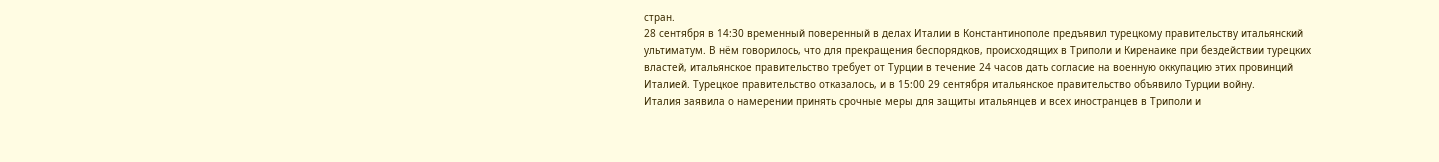стран.
28 сентября в 14:30 временный поверенный в делах Италии в Константинополе предъявил турецкому правительству итальянский ультиматум. В нём говорилось, что для прекращения беспорядков, происходящих в Триполи и Киренаике при бездействии турецких властей, итальянское правительство требует от Турции в течение 24 часов дать согласие на военную оккупацию этих провинций Италией. Турецкое правительство отказалось, и в 15:00 29 сентября итальянское правительство объявило Турции войну.
Италия заявила о намерении принять срочные меры для защиты итальянцев и всех иностранцев в Триполи и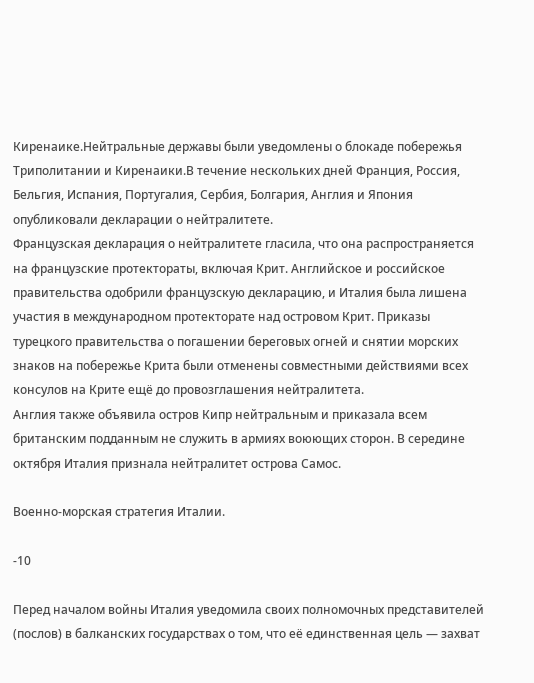Киренаике.Нейтральные державы были уведомлены о блокаде побережья Триполитании и Киренаики.В течение нескольких дней Франция, Россия, Бельгия, Испания, Португалия, Сербия, Болгария, Англия и Япония опубликовали декларации о нейтралитете.
Французская декларация о нейтралитете гласила, что она распространяется на французские протектораты, включая Крит. Английское и российское правительства одобрили французскую декларацию, и Италия была лишена участия в международном протекторате над островом Крит. Приказы турецкого правительства о погашении береговых огней и снятии морских знаков на побережье Крита были отменены совместными действиями всех консулов на Крите ещё до провозглашения нейтралитета.
Англия также объявила остров Кипр нейтральным и приказала всем британским подданным не служить в армиях воюющих сторон. В середине октября Италия признала нейтралитет острова Самос.

Военно-морская стратегия Италии.

-10

Перед началом войны Италия уведомила своих полномочных представителей (послов) в балканских государствах о том, что её единственная цель — захват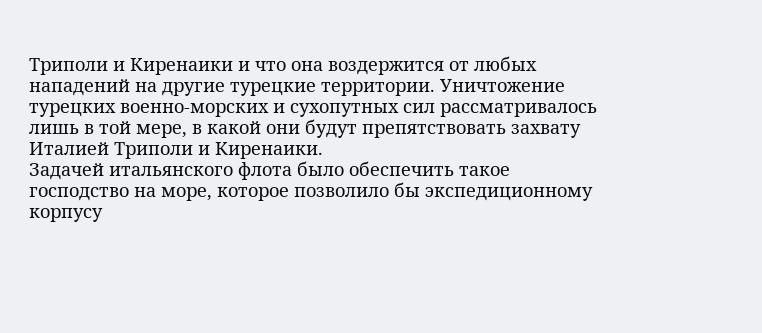Триполи и Киренаики и что она воздержится от любых нападений на другие турецкие территории. Уничтожение турецких военно-морских и сухопутных сил рассматривалось лишь в той мере, в какой они будут препятствовать захвату Италией Триполи и Киренаики.
Задачей итальянского флота было обеспечить такое господство на море, которое позволило бы экспедиционному корпусу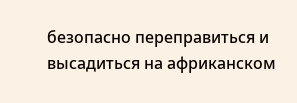безопасно переправиться и высадиться на африканском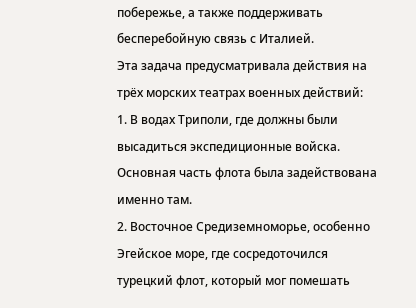побережье, а также поддерживать бесперебойную связь с Италией.
Эта задача предусматривала действия на трёх морских театрах военных действий:
1. В водах Триполи, где должны были высадиться экспедиционные войска. Основная часть флота была задействована именно там.
2. Восточное Средиземноморье, особенно Эгейское море, где сосредоточился турецкий флот, который мог помешать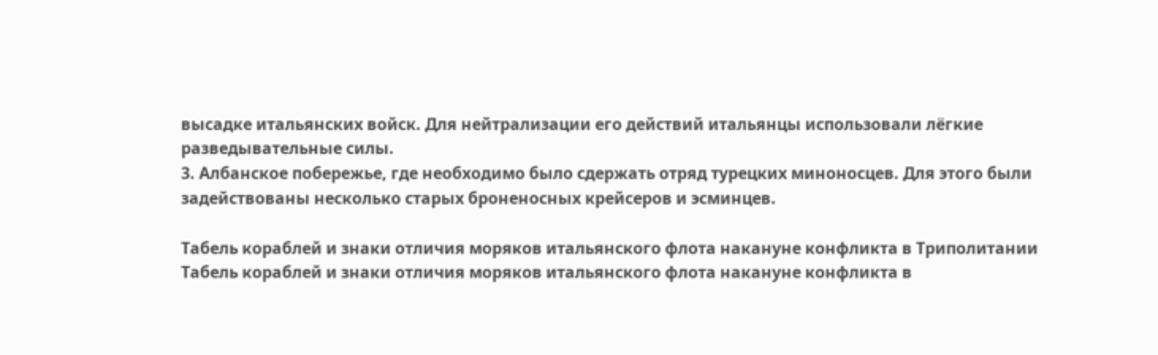высадке итальянских войск. Для нейтрализации его действий итальянцы использовали лёгкие разведывательные силы.
3. Албанское побережье, где необходимо было сдержать отряд турецких миноносцев. Для этого были задействованы несколько старых броненосных крейсеров и эсминцев.

Табель кораблей и знаки отличия моряков итальянского флота накануне конфликта в Триполитании
Табель кораблей и знаки отличия моряков итальянского флота накануне конфликта в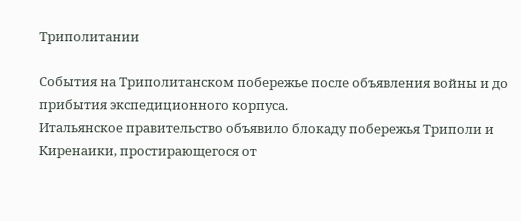Триполитании

События на Триполитанском побережье после объявления войны и до прибытия экспедиционного корпуса.
Итальянское правительство объявило блокаду побережья Триполи и Киренаики, простирающегося от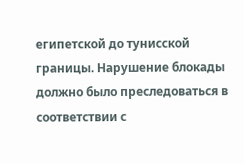египетской до тунисской границы. Нарушение блокады должно было преследоваться в соответствии с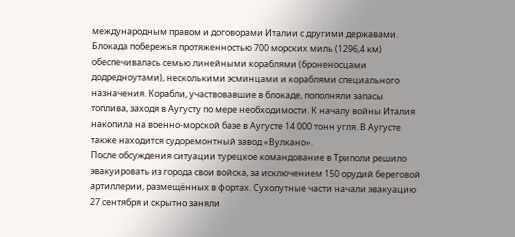международным правом и договорами Италии с другими державами.
Блокада побережья протяженностью 700 морских миль (1296,4 км) обеспечивалась семью линейными кораблями (броненосцами додредноутами), несколькими эсминцами и кораблями специального назначения. Корабли, участвовавшие в блокаде, пополняли запасы топлива, заходя в Аугусту по мере необходимости. К началу войны Италия накопила на военно-морской базе в Аугусте 14 000 тонн угля. В Аугусте также находится судоремонтный завод «Вулкано».
После обсуждения ситуации турецкое командование в Триполи решило эвакуировать из города свои войска, за исключением 150 орудий береговой артиллерии, размещённых в фортах. Сухопутные части начали эвакуацию 27 сентября и скрытно заняли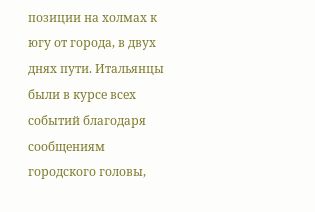позиции на холмах к югу от города, в двух днях пути. Итальянцы были в курсе всех событий благодаря сообщениям городского головы,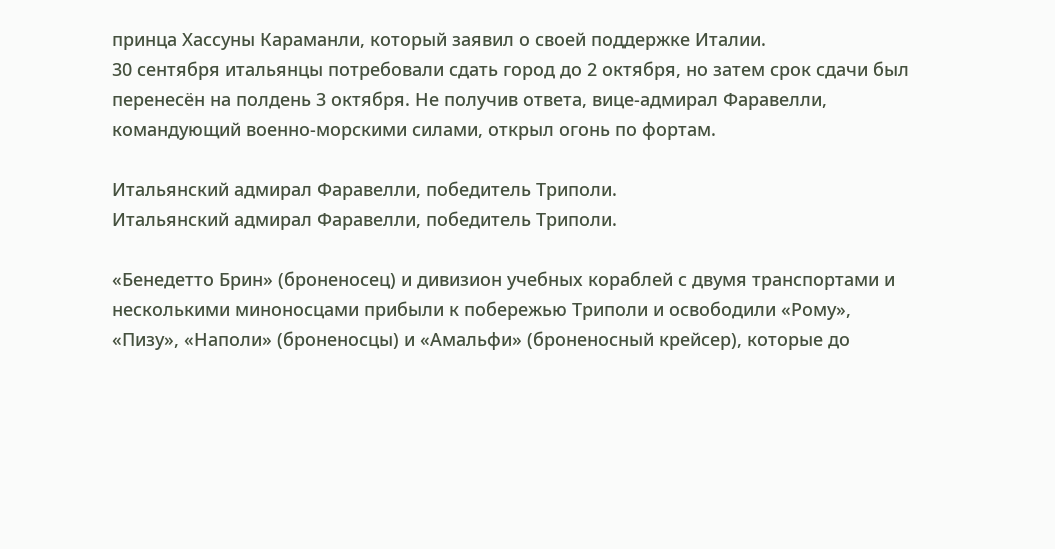принца Хассуны Караманли, который заявил о своей поддержке Италии.
30 сентября итальянцы потребовали сдать город до 2 октября, но затем срок сдачи был перенесён на полдень 3 октября. Не получив ответа, вице-адмирал Фаравелли, командующий военно-морскими силами, открыл огонь по фортам.

Итальянский адмирал Фаравелли, победитель Триполи.
Итальянский адмирал Фаравелли, победитель Триполи.

«Бенедетто Брин» (броненосец) и дивизион учебных кораблей с двумя транспортами и несколькими миноносцами прибыли к побережью Триполи и освободили «Рому», «Пизу», «Наполи» (броненосцы) и «Амальфи» (броненосный крейсер), которые до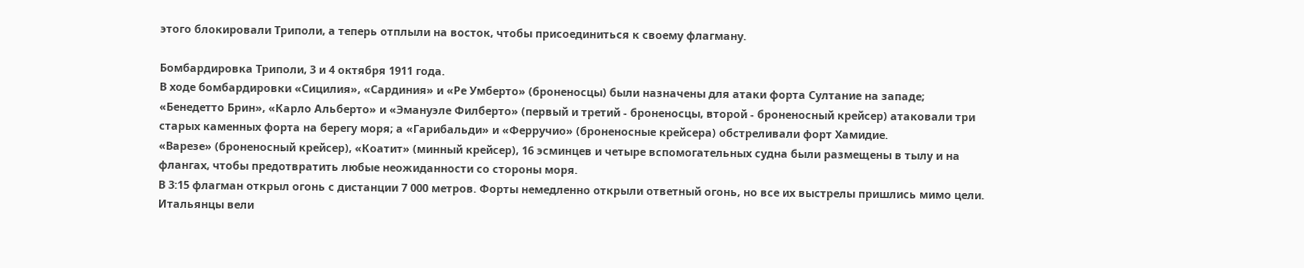этого блокировали Триполи, а теперь отплыли на восток, чтобы присоединиться к своему флагману.

Бомбардировка Триполи, 3 и 4 октября 1911 года.
В ходе бомбардировки «Сицилия», «Сардиния» и «Ре Умберто» (броненосцы) были назначены для атаки форта Султание на западе; «Бенедетто Брин», «Карло Альберто» и «Эмануэле Филберто» (первый и третий - броненосцы, второй - броненосный крейсер) атаковали три старых каменных форта на берегу моря; а «Гарибальди» и «Ферручио» (броненосные крейсера) обстреливали форт Хамидие.
«Варезе» (броненосный крейсер), «Коатит» (минный крейсер), 16 эсминцев и четыре вспомогательных судна были размещены в тылу и на флангах, чтобы предотвратить любые неожиданности со стороны моря.
В 3:15 флагман открыл огонь с дистанции 7 000 метров. Форты немедленно открыли ответный огонь, но все их выстрелы пришлись мимо цели. Итальянцы вели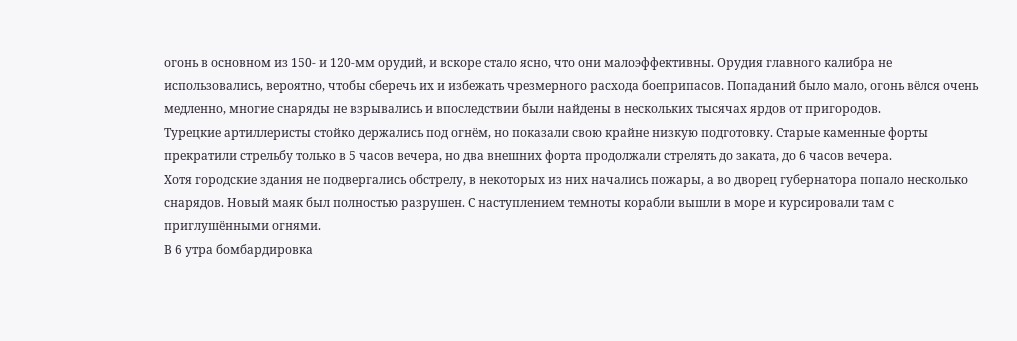огонь в основном из 150- и 120-мм орудий, и вскоре стало ясно, что они малоэффективны. Орудия главного калибра не использовались, вероятно, чтобы сберечь их и избежать чрезмерного расхода боеприпасов. Попаданий было мало, огонь вёлся очень медленно, многие снаряды не взрывались и впоследствии были найдены в нескольких тысячах ярдов от пригородов.
Турецкие артиллеристы стойко держались под огнём, но показали свою крайне низкую подготовку. Старые каменные форты прекратили стрельбу только в 5 часов вечера, но два внешних форта продолжали стрелять до заката, до 6 часов вечера.
Хотя городские здания не подвергались обстрелу, в некоторых из них начались пожары, а во дворец губернатора попало несколько снарядов. Новый маяк был полностью разрушен. С наступлением темноты корабли вышли в море и курсировали там с приглушёнными огнями.
В 6 утра бомбардировка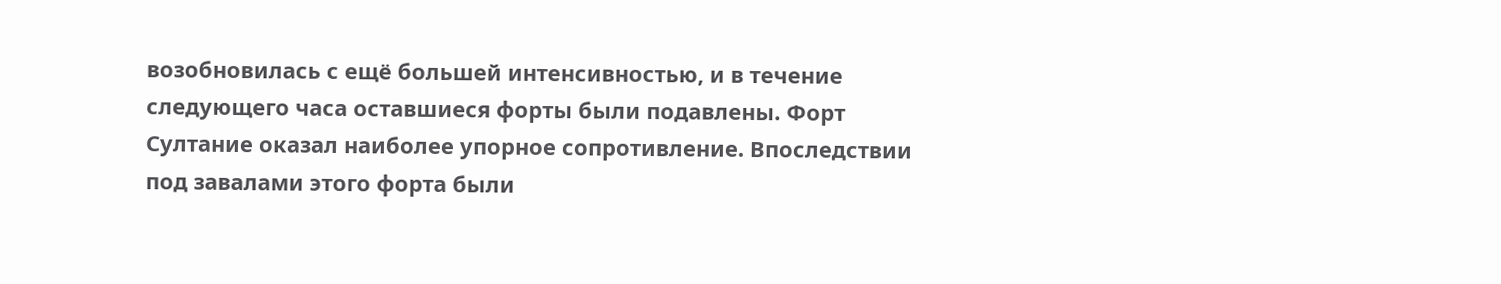возобновилась с ещё большей интенсивностью, и в течение следующего часа оставшиеся форты были подавлены. Форт Султание оказал наиболее упорное сопротивление. Впоследствии под завалами этого форта были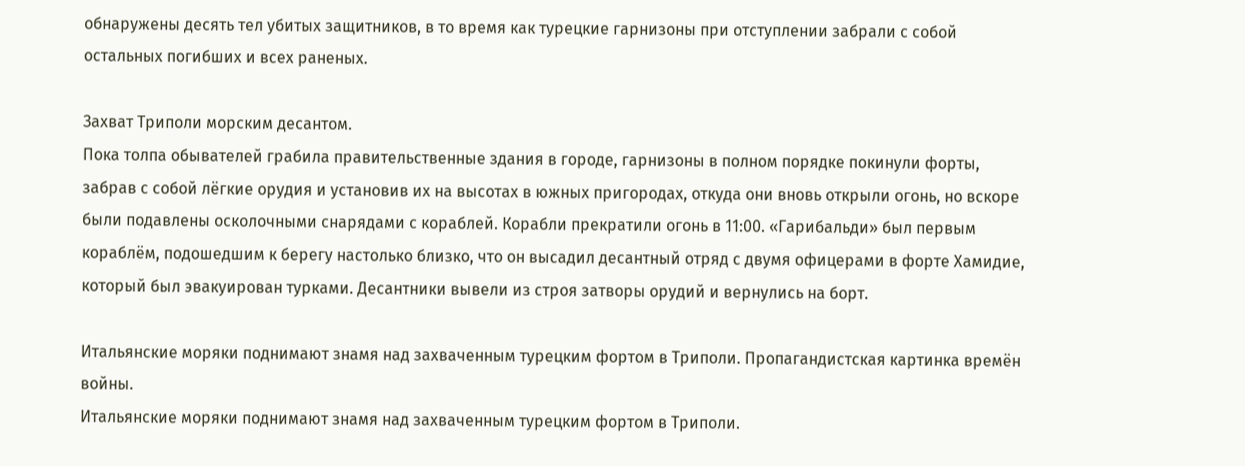обнаружены десять тел убитых защитников, в то время как турецкие гарнизоны при отступлении забрали с собой остальных погибших и всех раненых.

Захват Триполи морским десантом.
Пока толпа обывателей грабила правительственные здания в городе, гарнизоны в полном порядке покинули форты, забрав с собой лёгкие орудия и установив их на высотах в южных пригородах, откуда они вновь открыли огонь, но вскоре были подавлены осколочными снарядами с кораблей. Корабли прекратили огонь в 11:00. «Гарибальди» был первым кораблём, подошедшим к берегу настолько близко, что он высадил десантный отряд с двумя офицерами в форте Хамидие, который был эвакуирован турками. Десантники вывели из строя затворы орудий и вернулись на борт.

Итальянские моряки поднимают знамя над захваченным турецким фортом в Триполи. Пропагандистская картинка времён войны.
Итальянские моряки поднимают знамя над захваченным турецким фортом в Триполи.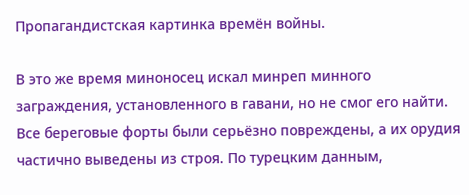Пропагандистская картинка времён войны.

В это же время миноносец искал минреп минного заграждения, установленного в гавани, но не смог его найти.
Все береговые форты были серьёзно повреждены, а их орудия частично выведены из строя. По турецким данным,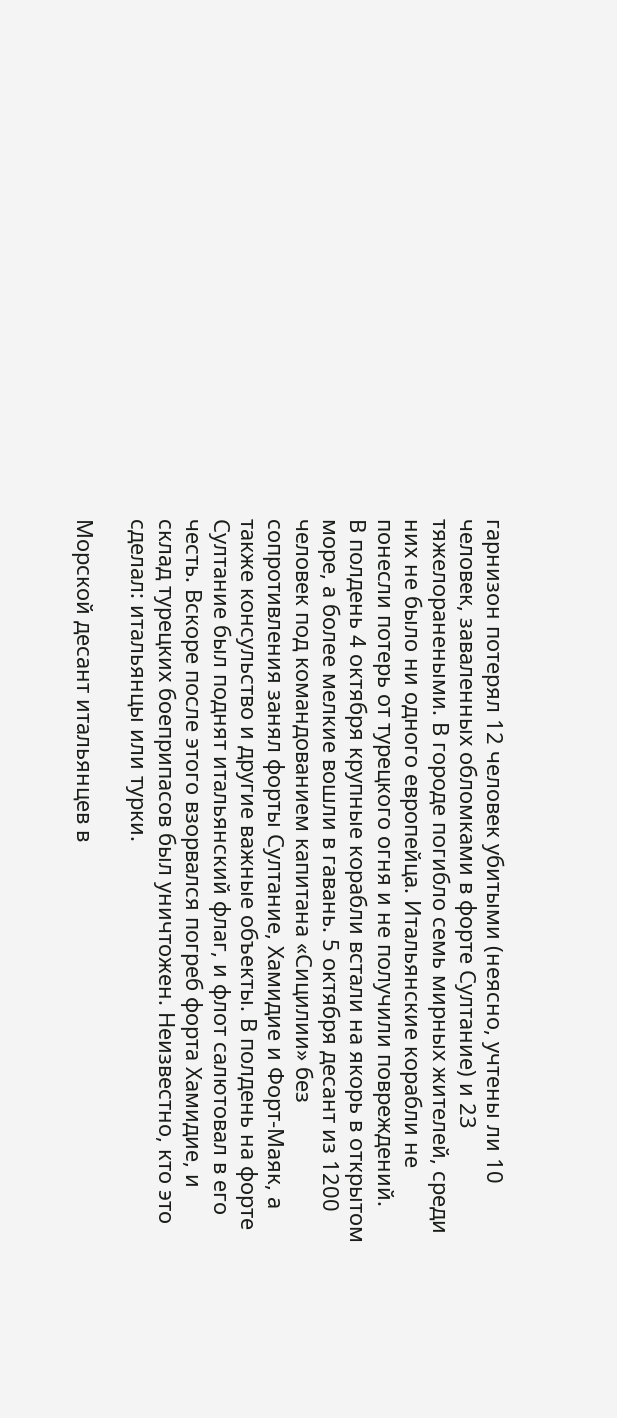гарнизон потерял 12 человек убитыми (неясно, учтены ли 10 человек, заваленных обломками в форте Султание) и 23 тяжелоранеными. В городе погибло семь мирных жителей, среди них не было ни одного европейца. Итальянские корабли не понесли потерь от турецкого огня и не получили повреждений.
В полдень 4 октября крупные корабли встали на якорь в открытом море, а более мелкие вошли в гавань. 5 октября десант из 1200 человек под командованием капитана «Сицилии» без сопротивления занял форты Султание, Хамидие и Форт-Маяк, а также консульство и другие важные объекты. В полдень на форте Султание был поднят итальянский флаг, и флот салютовал в его честь. Вскоре после этого взорвался погреб форта Хамидие, и склад турецких боеприпасов был уничтожен. Неизвестно, кто это сделал: итальянцы или турки.

Морской десант итальянцев в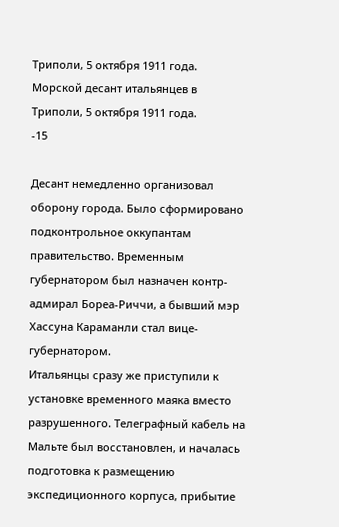Триполи, 5 октября 1911 года.
Морской десант итальянцев в Триполи, 5 октября 1911 года.
-15

Десант немедленно организовал оборону города. Было сформировано подконтрольное оккупантам правительство. Временным губернатором был назначен контр-адмирал Бореа-Риччи, а бывший мэр Хассуна Караманли стал вице-губернатором.
Итальянцы сразу же приступили к установке временного маяка вместо разрушенного. Телеграфный кабель на Мальте был восстановлен, и началась подготовка к размещению экспедиционного корпуса, прибытие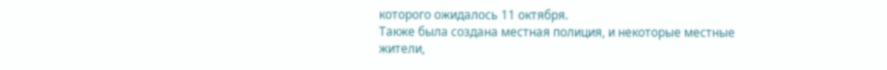которого ожидалось 11 октября.
Также была создана местная полиция, и некоторые местные жители,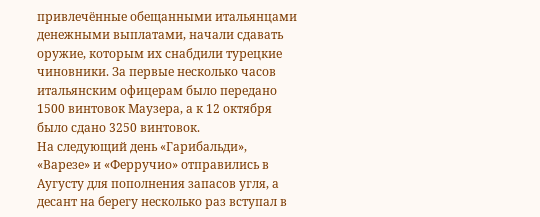привлечённые обещанными итальянцами денежными выплатами, начали сдавать оружие, которым их снабдили турецкие чиновники. За первые несколько часов итальянским офицерам было передано 1500 винтовок Маузера, а к 12 октября было сдано 3250 винтовок.
На следующий день «Гарибальди», «Варезе» и «Ферручио» отправились в Аугусту для пополнения запасов угля, а десант на берегу несколько раз вступал в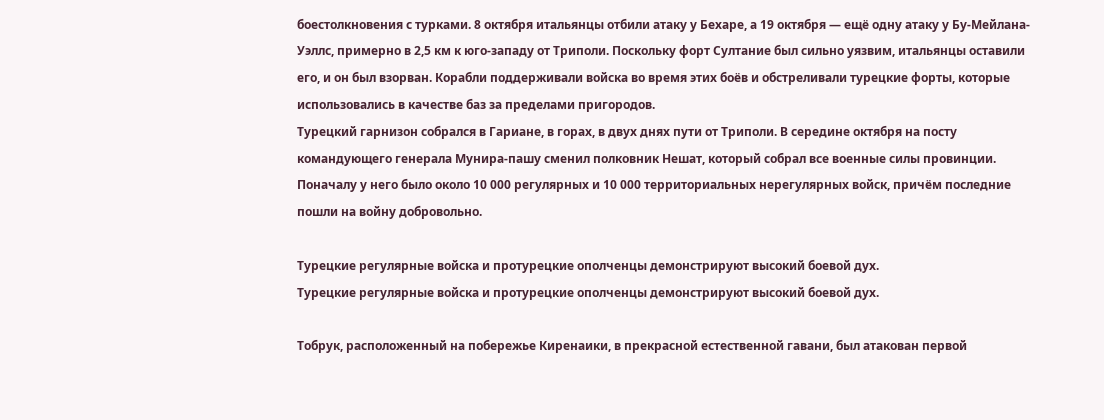боестолкновения с турками. 8 октября итальянцы отбили атаку у Бехаре, а 19 октября — ещё одну атаку у Бу-Мейлана-Уэллс, примерно в 2,5 км к юго-западу от Триполи. Поскольку форт Султание был сильно уязвим, итальянцы оставили его, и он был взорван. Корабли поддерживали войска во время этих боёв и обстреливали турецкие форты, которые использовались в качестве баз за пределами пригородов.
Турецкий гарнизон собрался в Гариане, в горах, в двух днях пути от Триполи. В середине октября на посту командующего генерала Мунира-пашу сменил полковник Нешат, который собрал все военные силы провинции. Поначалу у него было около 10 000 регулярных и 10 000 территориальных нерегулярных войск, причём последние пошли на войну добровольно.

Турецкие регулярные войска и протурецкие ополченцы демонстрируют высокий боевой дух.
Турецкие регулярные войска и протурецкие ополченцы демонстрируют высокий боевой дух.

Тобрук, расположенный на побережье Киренаики, в прекрасной естественной гавани, был атакован первой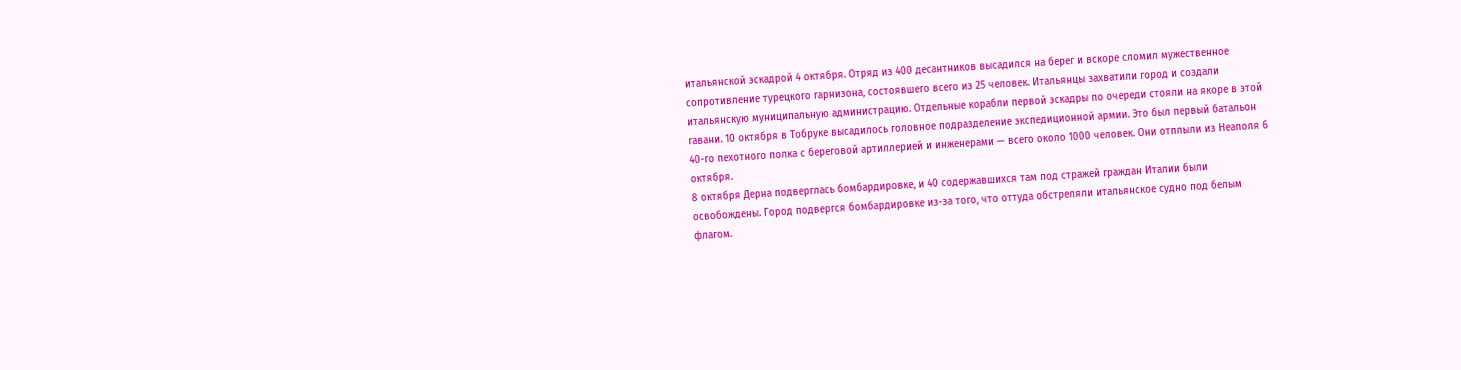итальянской эскадрой 4 октября. Отряд из 400 десантников высадился на берег и вскоре сломил мужественное сопротивление турецкого гарнизона, состоявшего всего из 25 человек. Итальянцы захватили город и создали итальянскую муниципальную администрацию. Отдельные корабли первой эскадры по очереди стояли на якоре в этой гавани. 10 октября в Тобруке высадилось головное подразделение экспедиционной армии. Это был первый батальон 40-го пехотного полка с береговой артиллерией и инженерами — всего около 1000 человек. Они отплыли из Неаполя 6 октября.
8 октября Дерна подверглась бомбардировке, и 40 содержавшихся там под стражей граждан Италии были освобождены. Город подвергся бомбардировке из-за того, что оттуда обстреляли итальянское судно под белым флагом.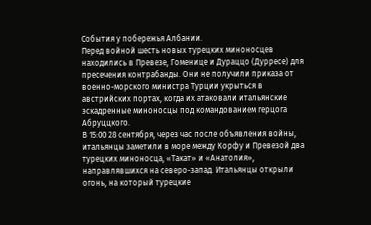События у побережья Албании.
Перед войной шесть новых турецких миноносцев находились в Превезе, Гоменице и Дураццо (Дурресе) для пресечения контрабанды. Они не получили приказа от военно-морского министра Турции укрыться в австрийских портах, когда их атаковали итальянские эскадренные миноносцы под командованием герцога Абруццкого.
В 15:00 28 сентября, через час после объявления войны, итальянцы заметили в море между Корфу и Превезой два турецких миноносца, «Такат» и «Анатолия», направлявшихся на северо-запад. Итальянцы открыли огонь, на который турецкие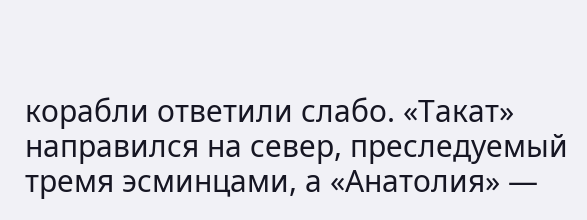корабли ответили слабо. «Такат» направился на север, преследуемый тремя эсминцами, а «Анатолия» —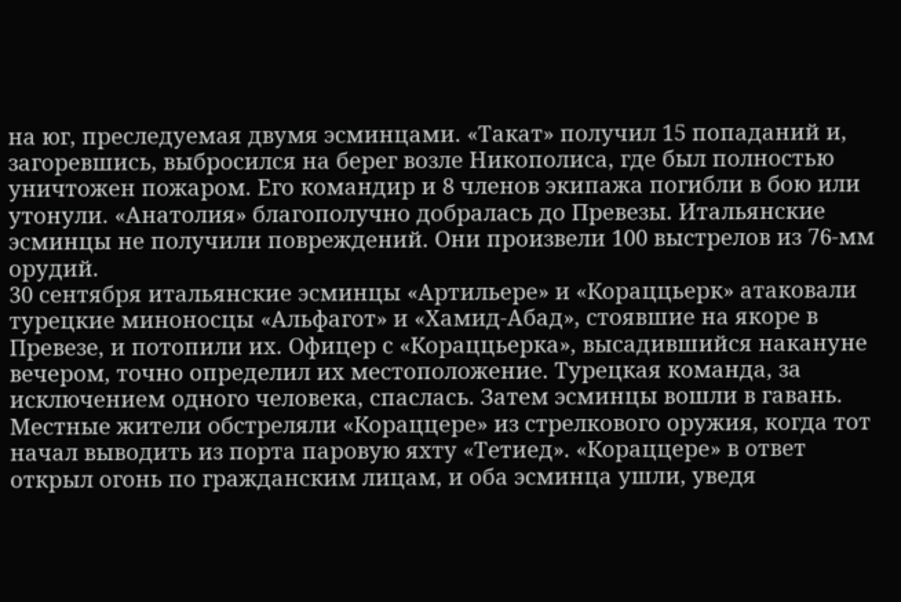на юг, преследуемая двумя эсминцами. «Такат» получил 15 попаданий и, загоревшись, выбросился на берег возле Никополиса, где был полностью уничтожен пожаром. Его командир и 8 членов экипажа погибли в бою или утонули. «Анатолия» благополучно добралась до Превезы. Итальянские эсминцы не получили повреждений. Они произвели 100 выстрелов из 76-мм орудий.
30 сентября итальянские эсминцы «Артильере» и «Кораццьерк» атаковали турецкие миноносцы «Альфагот» и «Хамид-Абад», стоявшие на якоре в Превезе, и потопили их. Офицер с «Кораццьерка», высадившийся накануне вечером, точно определил их местоположение. Турецкая команда, за исключением одного человека, спаслась. Затем эсминцы вошли в гавань. Местные жители обстреляли «Кораццере» из стрелкового оружия, когда тот начал выводить из порта паровую яхту «Тетиед». «Кораццере» в ответ открыл огонь по гражданским лицам, и оба эсминца ушли, уведя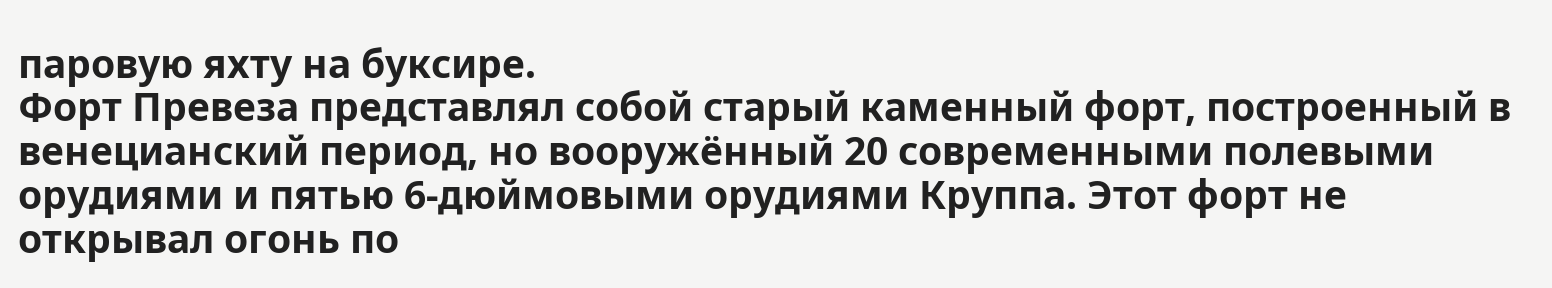паровую яхту на буксире.
Форт Превеза представлял собой старый каменный форт, построенный в венецианский период, но вооружённый 20 современными полевыми орудиями и пятью 6-дюймовыми орудиями Круппа. Этот форт не открывал огонь по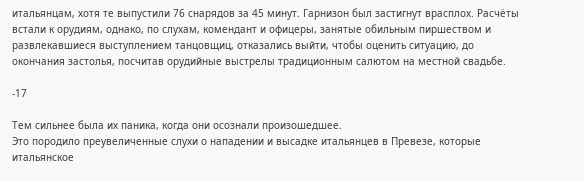итальянцам, хотя те выпустили 76 снарядов за 45 минут. Гарнизон был застигнут врасплох. Расчёты встали к орудиям, однако, по слухам, комендант и офицеры, занятые обильным пиршеством и развлекавшиеся выступлением танцовщиц, отказались выйти, чтобы оценить ситуацию, до окончания застолья, посчитав орудийные выстрелы традиционным салютом на местной свадьбе.

-17

Тем сильнее была их паника, когда они осознали произошедшее.
Это породило преувеличенные слухи о нападении и высадке итальянцев в Превезе, которые итальянское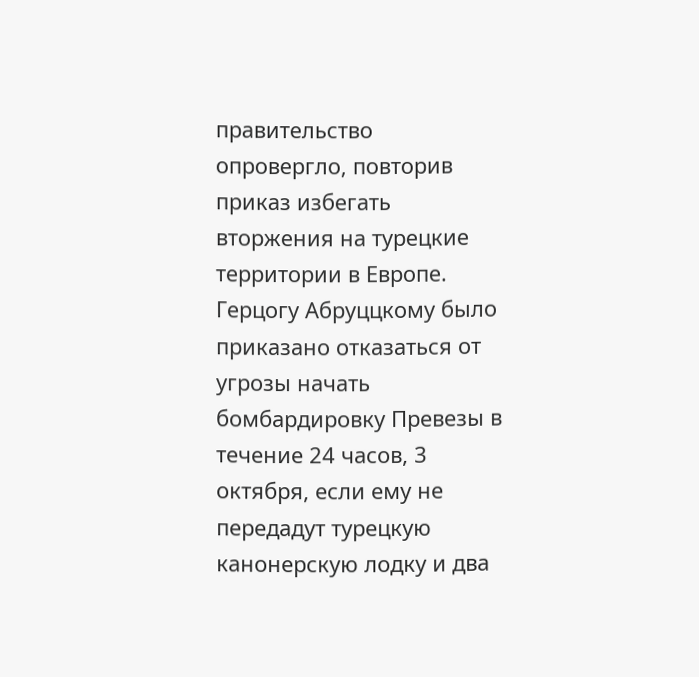правительство опровергло, повторив приказ избегать вторжения на турецкие территории в Европе. Герцогу Абруццкому было приказано отказаться от угрозы начать бомбардировку Превезы в течение 24 часов, 3 октября, если ему не передадут турецкую канонерскую лодку и два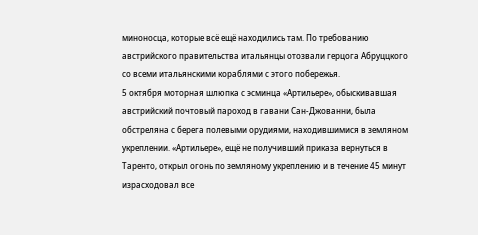миноносца, которые всё ещё находились там. По требованию австрийского правительства итальянцы отозвали герцога Абруццкого со всеми итальянскими кораблями с этого побережья.
5 октября моторная шлюпка с эсминца «Артильере», обыскивавшая австрийский почтовый пароход в гавани Сан-Джованни, была обстреляна с берега полевыми орудиями, находившимися в земляном укреплении. «Артильере», ещё не получивший приказа вернуться в Таренто, открыл огонь по земляному укреплению и в течение 45 минут израсходовал все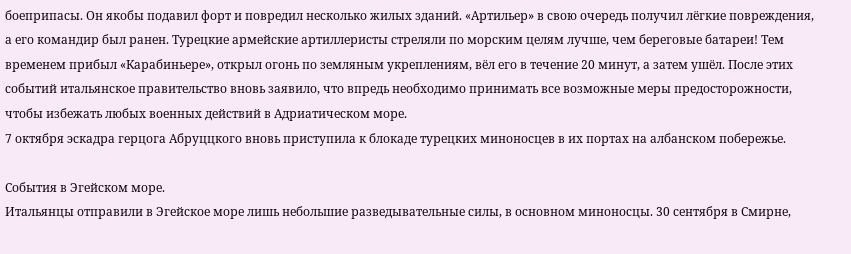боеприпасы. Он якобы подавил форт и повредил несколько жилых зданий. «Артильер» в свою очередь получил лёгкие повреждения, а его командир был ранен. Турецкие армейские артиллеристы стреляли по морским целям лучше, чем береговые батареи! Тем временем прибыл «Карабиньере», открыл огонь по земляным укреплениям, вёл его в течение 20 минут, а затем ушёл. После этих событий итальянское правительство вновь заявило, что впредь необходимо принимать все возможные меры предосторожности, чтобы избежать любых военных действий в Адриатическом море.
7 октября эскадра герцога Абруццкого вновь приступила к блокаде турецких миноносцев в их портах на албанском побережье.

События в Эгейском море.
Итальянцы отправили в Эгейское море лишь небольшие разведывательные силы, в основном миноносцы. 30 сентября в Смирне,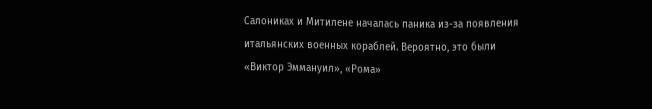Салониках и Митилене началась паника из-за появления итальянских военных кораблей. Вероятно, это были «Виктор Эммануил», «Рома»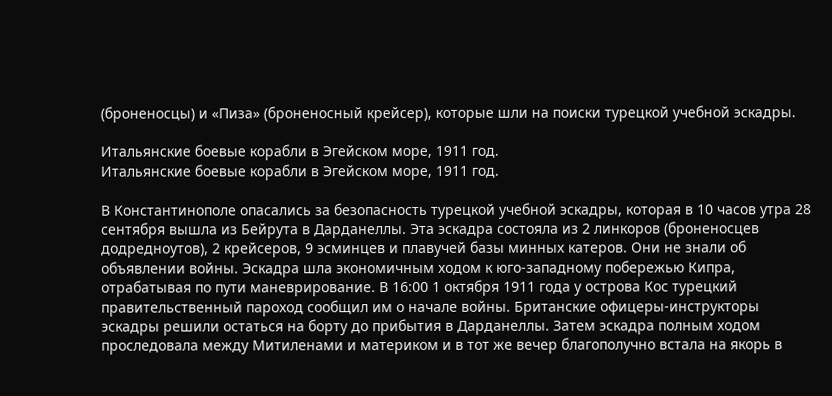(броненосцы) и «Пиза» (броненосный крейсер), которые шли на поиски турецкой учебной эскадры.

Итальянские боевые корабли в Эгейском море, 1911 год.
Итальянские боевые корабли в Эгейском море, 1911 год.

В Константинополе опасались за безопасность турецкой учебной эскадры, которая в 10 часов утра 28 сентября вышла из Бейрута в Дарданеллы. Эта эскадра состояла из 2 линкоров (броненосцев додредноутов), 2 крейсеров, 9 эсминцев и плавучей базы минных катеров. Они не знали об объявлении войны. Эскадра шла экономичным ходом к юго-западному побережью Кипра, отрабатывая по пути маневрирование. В 16:00 1 октября 1911 года у острова Кос турецкий правительственный пароход сообщил им о начале войны. Британские офицеры-инструкторы эскадры решили остаться на борту до прибытия в Дарданеллы. Затем эскадра полным ходом проследовала между Митиленами и материком и в тот же вечер благополучно встала на якорь в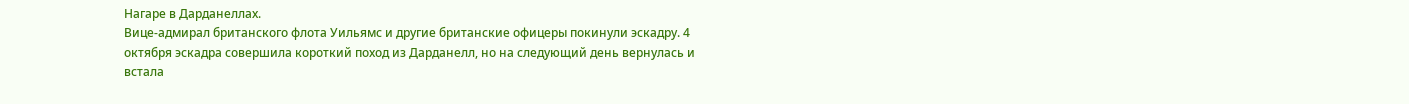Нагаре в Дарданеллах.
Вице-адмирал британского флота Уильямс и другие британские офицеры покинули эскадру. 4 октября эскадра совершила короткий поход из Дарданелл, но на следующий день вернулась и встала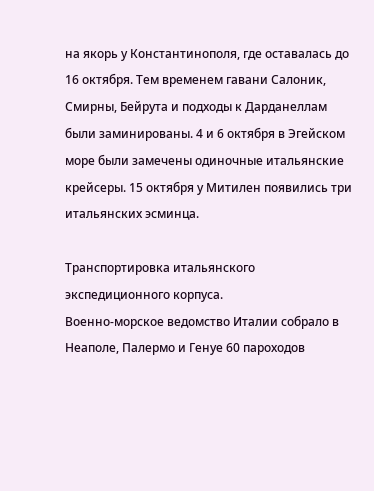на якорь у Константинополя, где оставалась до 16 октября. Тем временем гавани Салоник, Смирны, Бейрута и подходы к Дарданеллам были заминированы. 4 и 6 октября в Эгейском море были замечены одиночные итальянские крейсеры. 15 октября у Митилен появились три итальянских эсминца.

Транспортировка итальянского экспедиционного корпуса.
Военно-морское ведомство Италии собрало в Неаполе, Палермо и Генуе 60 пароходов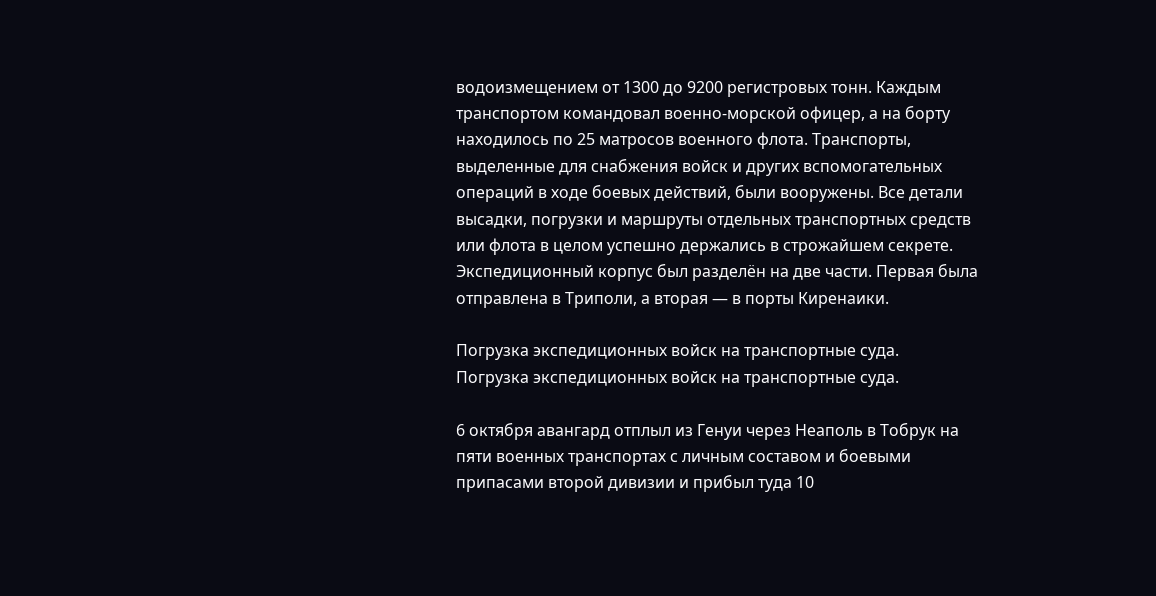водоизмещением от 1300 до 9200 регистровых тонн. Каждым транспортом командовал военно-морской офицер, а на борту находилось по 25 матросов военного флота. Транспорты, выделенные для снабжения войск и других вспомогательных операций в ходе боевых действий, были вооружены. Все детали высадки, погрузки и маршруты отдельных транспортных средств или флота в целом успешно держались в строжайшем секрете. Экспедиционный корпус был разделён на две части. Первая была отправлена в Триполи, а вторая — в порты Киренаики.

Погрузка экспедиционных войск на транспортные суда.
Погрузка экспедиционных войск на транспортные суда.

6 октября авангард отплыл из Генуи через Неаполь в Тобрук на пяти военных транспортах с личным составом и боевыми припасами второй дивизии и прибыл туда 10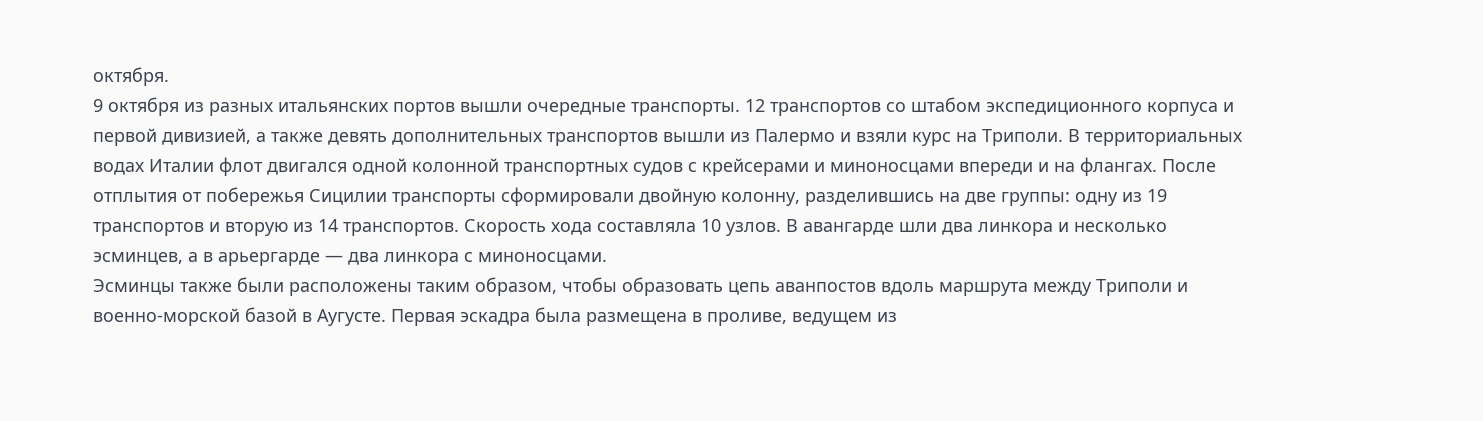октября.
9 октября из разных итальянских портов вышли очередные транспорты. 12 транспортов со штабом экспедиционного корпуса и первой дивизией, а также девять дополнительных транспортов вышли из Палермо и взяли курс на Триполи. В территориальных водах Италии флот двигался одной колонной транспортных судов с крейсерами и миноносцами впереди и на флангах. После отплытия от побережья Сицилии транспорты сформировали двойную колонну, разделившись на две группы: одну из 19 транспортов и вторую из 14 транспортов. Скорость хода составляла 10 узлов. В авангарде шли два линкора и несколько эсминцев, а в арьергарде — два линкора с миноносцами.
Эсминцы также были расположены таким образом, чтобы образовать цепь аванпостов вдоль маршрута между Триполи и военно-морской базой в Аугусте. Первая эскадра была размещена в проливе, ведущем из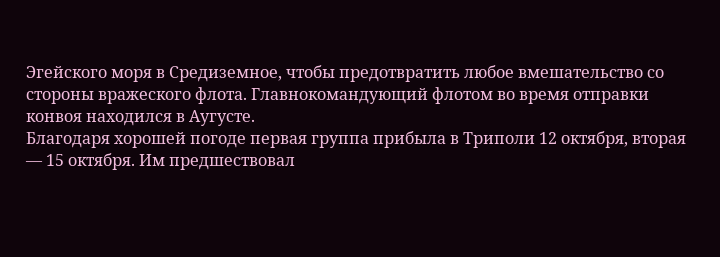Эгейского моря в Средиземное, чтобы предотвратить любое вмешательство со стороны вражеского флота. Главнокомандующий флотом во время отправки конвоя находился в Аугусте.
Благодаря хорошей погоде первая группа прибыла в Триполи 12 октября, вторая — 15 октября. Им предшествовал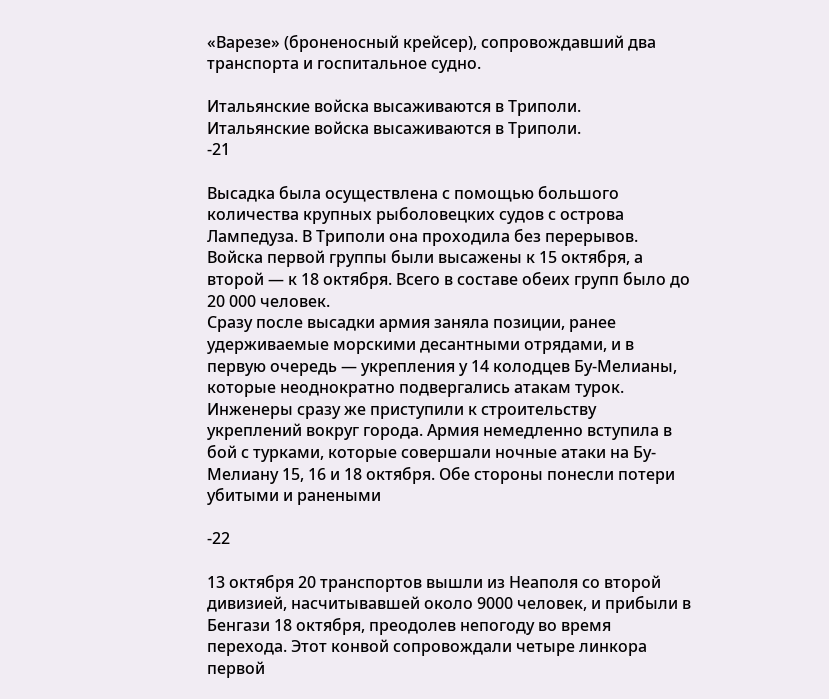«Варезе» (броненосный крейсер), сопровождавший два транспорта и госпитальное судно.

Итальянские войска высаживаются в Триполи.
Итальянские войска высаживаются в Триполи.
-21

Высадка была осуществлена с помощью большого количества крупных рыболовецких судов с острова Лампедуза. В Триполи она проходила без перерывов. Войска первой группы были высажены к 15 октября, а второй — к 18 октября. Всего в составе обеих групп было до 20 000 человек.
Сразу после высадки армия заняла позиции, ранее удерживаемые морскими десантными отрядами, и в первую очередь — укрепления у 14 колодцев Бу-Мелианы, которые неоднократно подвергались атакам турок. Инженеры сразу же приступили к строительству укреплений вокруг города. Армия немедленно вступила в бой с турками, которые совершали ночные атаки на Бу-Мелиану 15, 16 и 18 октября. Обе стороны понесли потери убитыми и ранеными

-22

13 октября 20 транспортов вышли из Неаполя со второй дивизией, насчитывавшей около 9000 человек, и прибыли в Бенгази 18 октября, преодолев непогоду во время перехода. Этот конвой сопровождали четыре линкора первой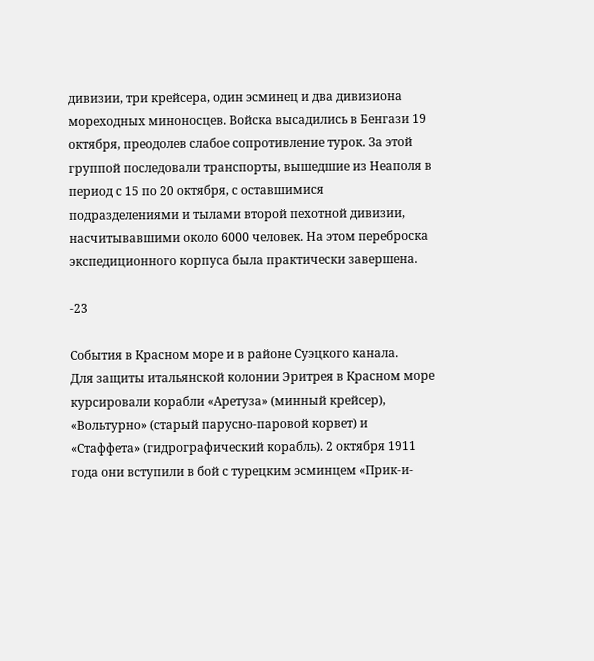дивизии, три крейсера, один эсминец и два дивизиона мореходных миноносцев. Войска высадились в Бенгази 19 октября, преодолев слабое сопротивление турок. За этой группой последовали транспорты, вышедшие из Неаполя в период с 15 по 20 октября, с оставшимися подразделениями и тылами второй пехотной дивизии, насчитывавшими около 6000 человек. На этом переброска экспедиционного корпуса была практически завершена.

-23

События в Красном море и в районе Суэцкого канала.
Для защиты итальянской колонии Эритрея в Красном море курсировали корабли «Аретуза» (минный крейсер), «Вольтурно» (старый парусно-паровой корвет) и «Стаффета» (гидрографический корабль). 2 октября 1911 года они вступили в бой с турецким эсминцем «Прик-и-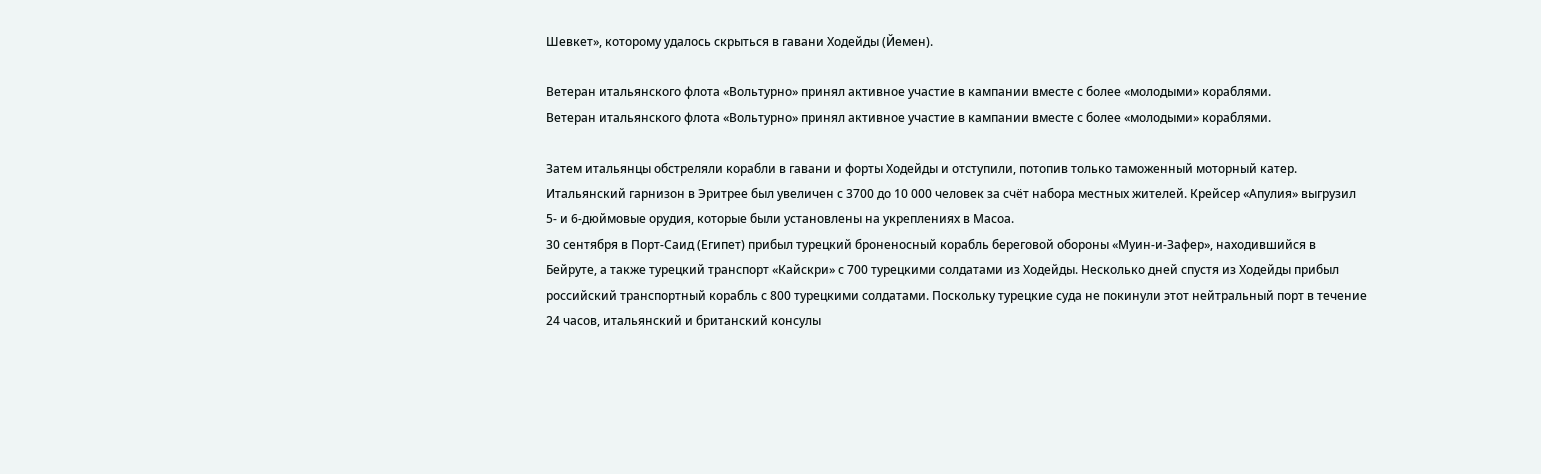Шевкет», которому удалось скрыться в гавани Ходейды (Йемен).

Ветеран итальянского флота «Вольтурно» принял активное участие в кампании вместе с более «молодыми» кораблями.
Ветеран итальянского флота «Вольтурно» принял активное участие в кампании вместе с более «молодыми» кораблями.

Затем итальянцы обстреляли корабли в гавани и форты Ходейды и отступили, потопив только таможенный моторный катер. Итальянский гарнизон в Эритрее был увеличен с 3700 до 10 000 человек за счёт набора местных жителей. Крейсер «Апулия» выгрузил 5- и 6-дюймовые орудия, которые были установлены на укреплениях в Масоа.
30 сентября в Порт-Саид (Египет) прибыл турецкий броненосный корабль береговой обороны «Муин-и-Зафер», находившийся в Бейруте, а также турецкий транспорт «Кайскри» с 700 турецкими солдатами из Ходейды. Несколько дней спустя из Ходейды прибыл российский транспортный корабль с 800 турецкими солдатами. Поскольку турецкие суда не покинули этот нейтральный порт в течение 24 часов, итальянский и британский консулы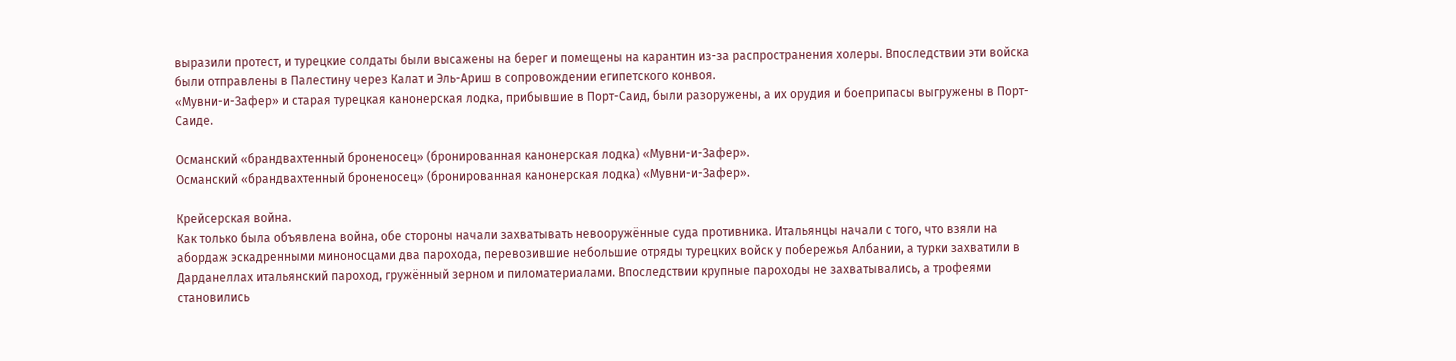выразили протест, и турецкие солдаты были высажены на берег и помещены на карантин из-за распространения холеры. Впоследствии эти войска были отправлены в Палестину через Калат и Эль-Ариш в сопровождении египетского конвоя.
«Мувни-и-Зафер» и старая турецкая канонерская лодка, прибывшие в Порт-Саид, были разоружены, а их орудия и боеприпасы выгружены в Порт-Саиде.

Османский «брандвахтенный броненосец» (бронированная канонерская лодка) «Мувни-и-Зафер».
Османский «брандвахтенный броненосец» (бронированная канонерская лодка) «Мувни-и-Зафер».

Крейсерская война.
Как только была объявлена война, обе стороны начали захватывать невооружённые суда противника. Итальянцы начали с того, что взяли на абордаж эскадренными миноносцами два парохода, перевозившие небольшие отряды турецких войск у побережья Албании, а турки захватили в Дарданеллах итальянский пароход, гружённый зерном и пиломатериалами. Впоследствии крупные пароходы не захватывались, а трофеями становились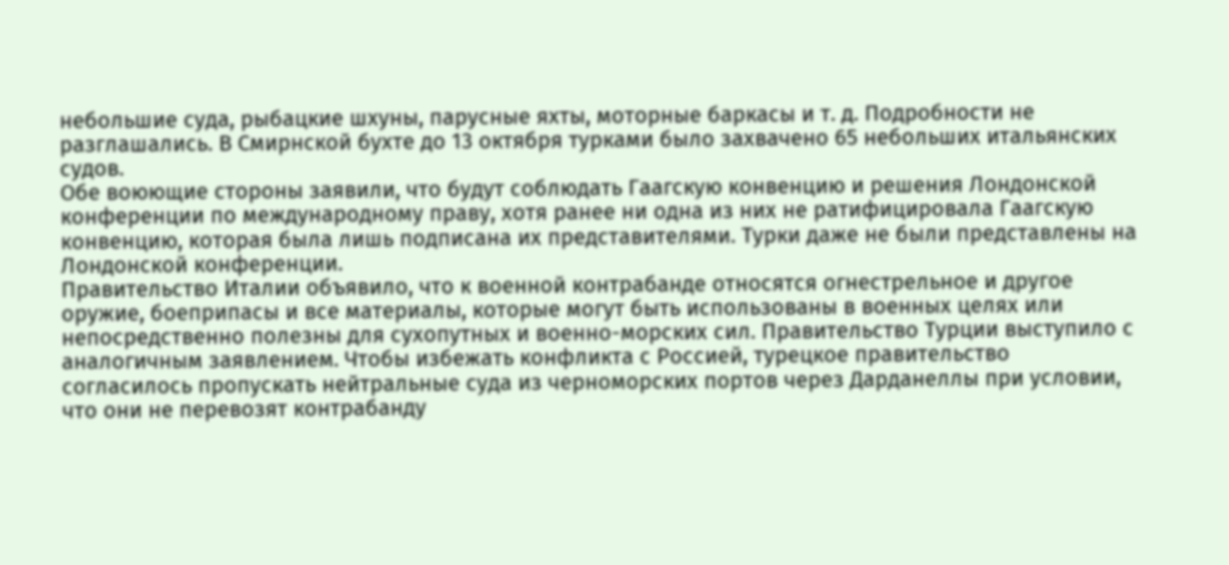небольшие суда, рыбацкие шхуны, парусные яхты, моторные баркасы и т. д. Подробности не разглашались. В Смирнской бухте до 13 октября турками было захвачено 65 небольших итальянских судов.
Обе воюющие стороны заявили, что будут соблюдать Гаагскую конвенцию и решения Лондонской конференции по международному праву, хотя ранее ни одна из них не ратифицировала Гаагскую конвенцию, которая была лишь подписана их представителями. Турки даже не были представлены на Лондонской конференции.
Правительство Италии объявило, что к военной контрабанде относятся огнестрельное и другое оружие, боеприпасы и все материалы, которые могут быть использованы в военных целях или непосредственно полезны для сухопутных и военно-морских сил. Правительство Турции выступило с аналогичным заявлением. Чтобы избежать конфликта с Россией, турецкое правительство согласилось пропускать нейтральные суда из черноморских портов через Дарданеллы при условии, что они не перевозят контрабанду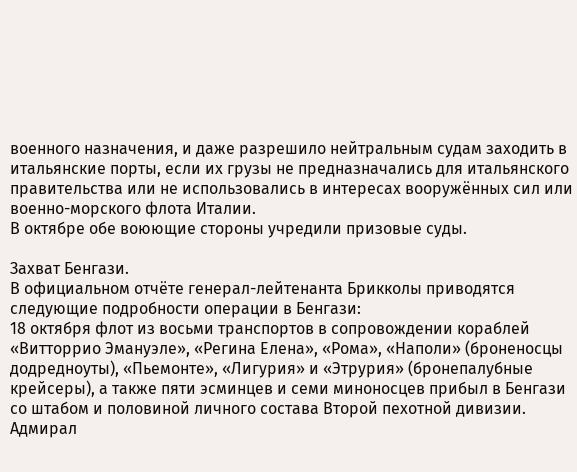военного назначения, и даже разрешило нейтральным судам заходить в итальянские порты, если их грузы не предназначались для итальянского правительства или не использовались в интересах вооружённых сил или военно-морского флота Италии.
В октябре обе воюющие стороны учредили призовые суды.

Захват Бенгази.
В официальном отчёте генерал-лейтенанта Брикколы приводятся следующие подробности операции в Бенгази:
18 октября флот из восьми транспортов в сопровождении кораблей «Витторрио Эмануэле», «Регина Елена», «Рома», «Наполи» (броненосцы додредноуты), «Пьемонте», «Лигурия» и «Этрурия» (бронепалубные крейсеры), а также пяти эсминцев и семи миноносцев прибыл в Бенгази со штабом и половиной личного состава Второй пехотной дивизии. Адмирал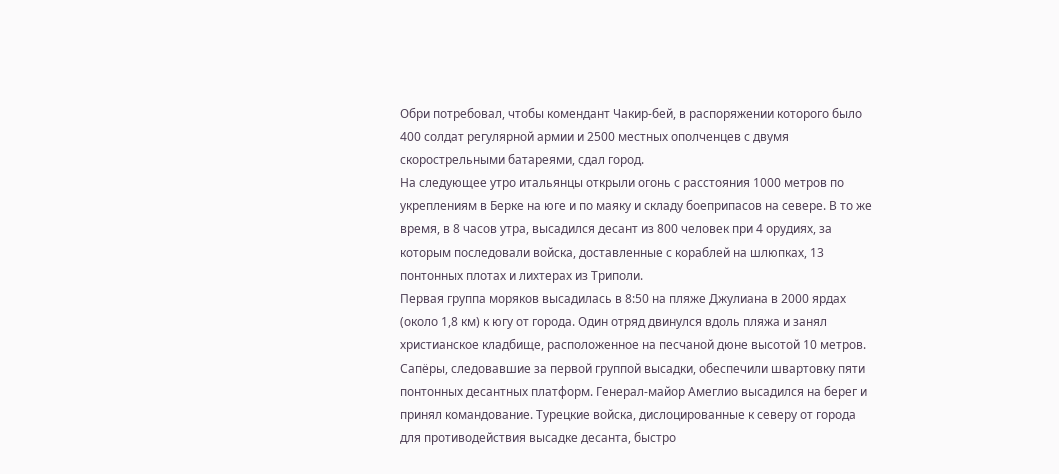Обри потребовал, чтобы комендант Чакир-бей, в распоряжении которого было 400 солдат регулярной армии и 2500 местных ополченцев с двумя скорострельными батареями, сдал город.
На следующее утро итальянцы открыли огонь с расстояния 1000 метров по укреплениям в Берке на юге и по маяку и складу боеприпасов на севере. В то же время, в 8 часов утра, высадился десант из 800 человек при 4 орудиях, за которым последовали войска, доставленные с кораблей на шлюпках, 13 понтонных плотах и лихтерах из Триполи.
Первая группа моряков высадилась в 8:50 на пляже Джулиана в 2000 ярдах (около 1,8 км) к югу от города. Один отряд двинулся вдоль пляжа и занял христианское кладбище, расположенное на песчаной дюне высотой 10 метров. Сапёры, следовавшие за первой группой высадки, обеспечили швартовку пяти понтонных десантных платформ. Генерал-майор Амеглио высадился на берег и принял командование. Турецкие войска, дислоцированные к северу от города для противодействия высадке десанта, быстро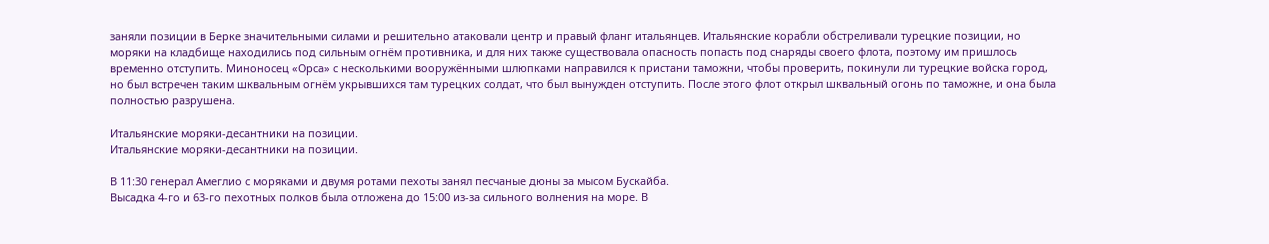заняли позиции в Берке значительными силами и решительно атаковали центр и правый фланг итальянцев. Итальянские корабли обстреливали турецкие позиции, но моряки на кладбище находились под сильным огнём противника, и для них также существовала опасность попасть под снаряды своего флота, поэтому им пришлось временно отступить. Миноносец «Орса» с несколькими вооружёнными шлюпками направился к пристани таможни, чтобы проверить, покинули ли турецкие войска город, но был встречен таким шквальным огнём укрывшихся там турецких солдат, что был вынужден отступить. После этого флот открыл шквальный огонь по таможне, и она была полностью разрушена.

Итальянские моряки-десантники на позиции.
Итальянские моряки-десантники на позиции.

В 11:30 генерал Амеглио с моряками и двумя ротами пехоты занял песчаные дюны за мысом Бускайба.
Высадка 4-го и 63-го пехотных полков была отложена до 15:00 из-за сильного волнения на море. В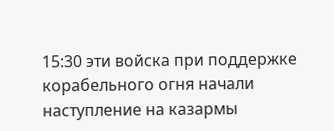15:30 эти войска при поддержке корабельного огня начали наступление на казармы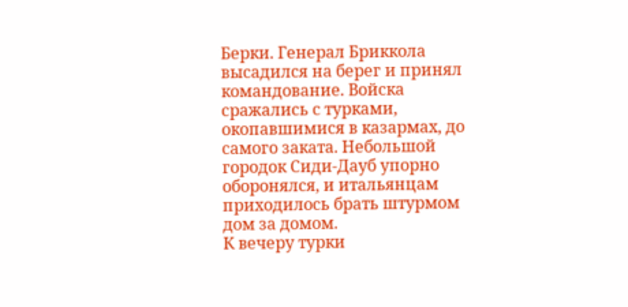Берки. Генерал Бриккола высадился на берег и принял командование. Войска сражались с турками, окопавшимися в казармах, до самого заката. Небольшой городок Сиди-Дауб упорно оборонялся, и итальянцам приходилось брать штурмом дом за домом.
К вечеру турки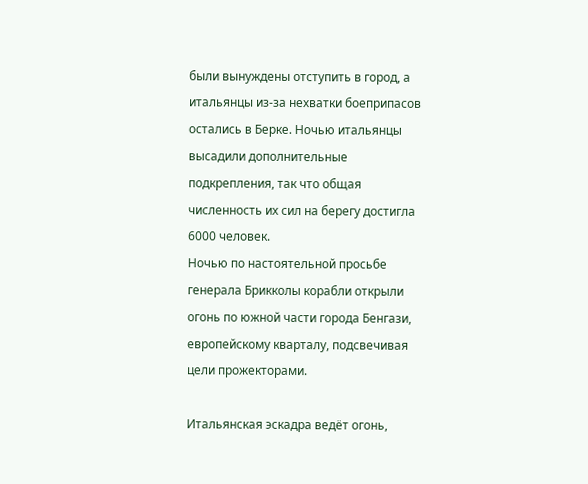были вынуждены отступить в город, а итальянцы из-за нехватки боеприпасов остались в Берке. Ночью итальянцы высадили дополнительные подкрепления, так что общая численность их сил на берегу достигла 6000 человек.
Ночью по настоятельной просьбе генерала Брикколы корабли открыли огонь по южной части города Бенгази, европейскому кварталу, подсвечивая цели прожекторами.

Итальянская эскадра ведёт огонь,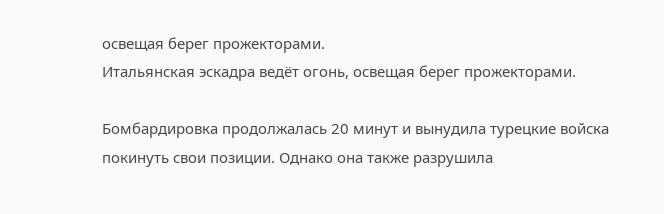освещая берег прожекторами.
Итальянская эскадра ведёт огонь, освещая берег прожекторами.

Бомбардировка продолжалась 20 минут и вынудила турецкие войска покинуть свои позиции. Однако она также разрушила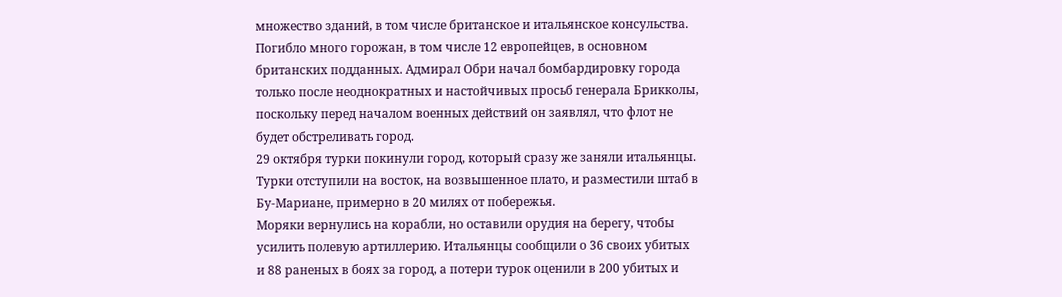множество зданий, в том числе британское и итальянское консульства. Погибло много горожан, в том числе 12 европейцев, в основном британских подданных. Адмирал Обри начал бомбардировку города только после неоднократных и настойчивых просьб генерала Брикколы, поскольку перед началом военных действий он заявлял, что флот не будет обстреливать город.
29 октября турки покинули город, который сразу же заняли итальянцы. Турки отступили на восток, на возвышенное плато, и разместили штаб в Бу-Мариане, примерно в 20 милях от побережья.
Моряки вернулись на корабли, но оставили орудия на берегу, чтобы усилить полевую артиллерию. Итальянцы сообщили о 36 своих убитых и 88 раненых в боях за город, а потери турок оценили в 200 убитых и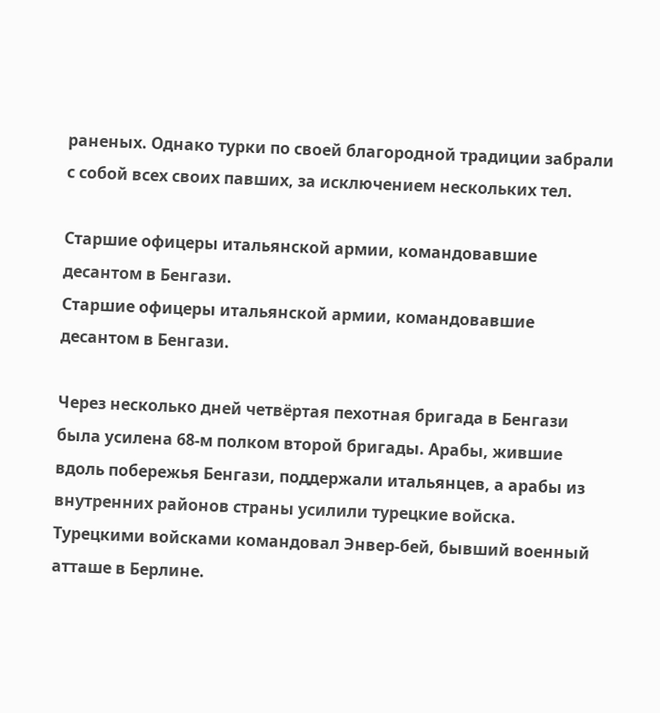раненых. Однако турки по своей благородной традиции забрали с собой всех своих павших, за исключением нескольких тел.

Старшие офицеры итальянской армии, командовавшие десантом в Бенгази.
Старшие офицеры итальянской армии, командовавшие десантом в Бенгази.

Через несколько дней четвёртая пехотная бригада в Бенгази была усилена 68-м полком второй бригады. Арабы, жившие вдоль побережья Бенгази, поддержали итальянцев, а арабы из внутренних районов страны усилили турецкие войска.
Турецкими войсками командовал Энвер-бей, бывший военный атташе в Берлине.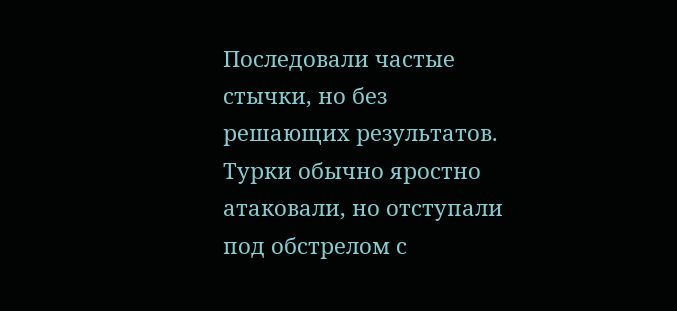Последовали частые стычки, но без решающих результатов. Турки обычно яростно атаковали, но отступали под обстрелом с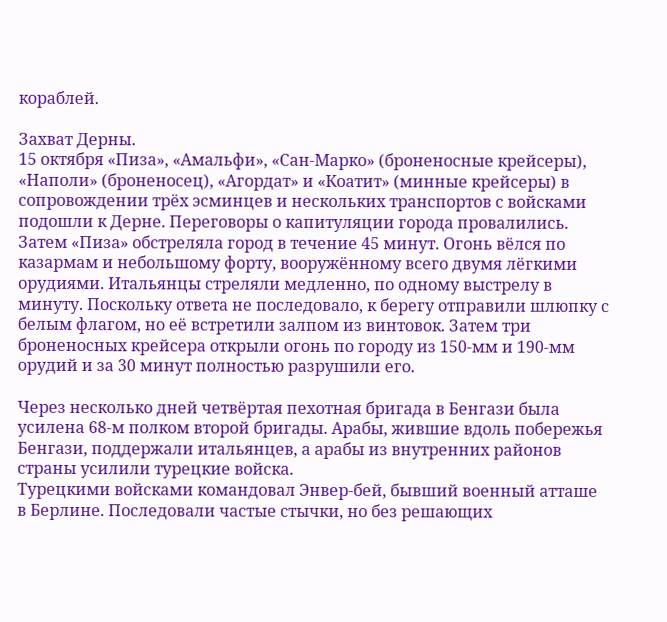кораблей.

Захват Дерны.
15 октября «Пиза», «Амальфи», «Сан-Марко» (броненосные крейсеры), «Наполи» (броненосец), «Агордат» и «Коатит» (минные крейсеры) в сопровождении трёх эсминцев и нескольких транспортов с войсками подошли к Дерне. Переговоры о капитуляции города провалились. Затем «Пиза» обстреляла город в течение 45 минут. Огонь вёлся по казармам и небольшому форту, вооружённому всего двумя лёгкими орудиями. Итальянцы стреляли медленно, по одному выстрелу в минуту. Поскольку ответа не последовало, к берегу отправили шлюпку с белым флагом, но её встретили залпом из винтовок. Затем три броненосных крейсера открыли огонь по городу из 150-мм и 190-мм орудий и за 30 минут полностью разрушили его.

Через несколько дней четвёртая пехотная бригада в Бенгази была усилена 68-м полком второй бригады. Арабы, жившие вдоль побережья Бенгази, поддержали итальянцев, а арабы из внутренних районов страны усилили турецкие войска.
Турецкими войсками командовал Энвер-бей, бывший военный атташе в Берлине. Последовали частые стычки, но без решающих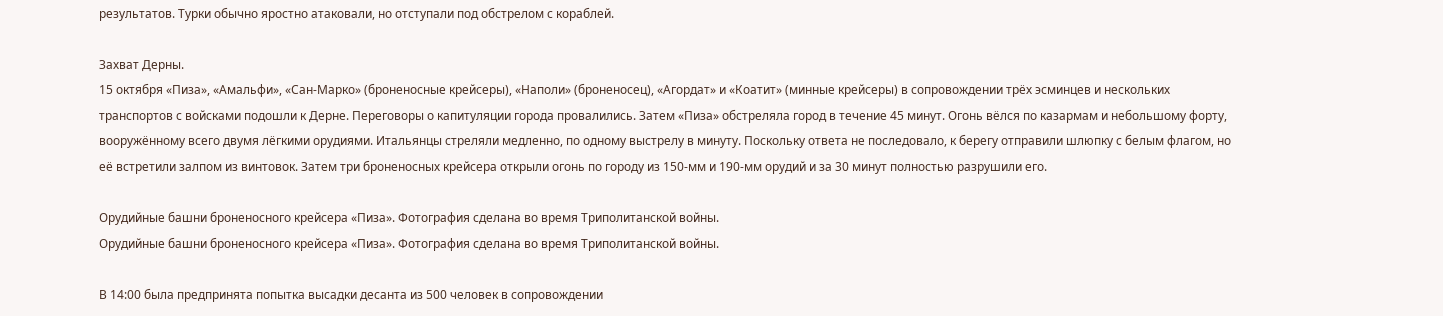результатов. Турки обычно яростно атаковали, но отступали под обстрелом с кораблей.

Захват Дерны.
15 октября «Пиза», «Амальфи», «Сан-Марко» (броненосные крейсеры), «Наполи» (броненосец), «Агордат» и «Коатит» (минные крейсеры) в сопровождении трёх эсминцев и нескольких транспортов с войсками подошли к Дерне. Переговоры о капитуляции города провалились. Затем «Пиза» обстреляла город в течение 45 минут. Огонь вёлся по казармам и небольшому форту, вооружённому всего двумя лёгкими орудиями. Итальянцы стреляли медленно, по одному выстрелу в минуту. Поскольку ответа не последовало, к берегу отправили шлюпку с белым флагом, но её встретили залпом из винтовок. Затем три броненосных крейсера открыли огонь по городу из 150-мм и 190-мм орудий и за 30 минут полностью разрушили его.

Орудийные башни броненосного крейсера «Пиза». Фотография сделана во время Триполитанской войны.
Орудийные башни броненосного крейсера «Пиза». Фотография сделана во время Триполитанской войны.

В 14:00 была предпринята попытка высадки десанта из 500 человек в сопровождении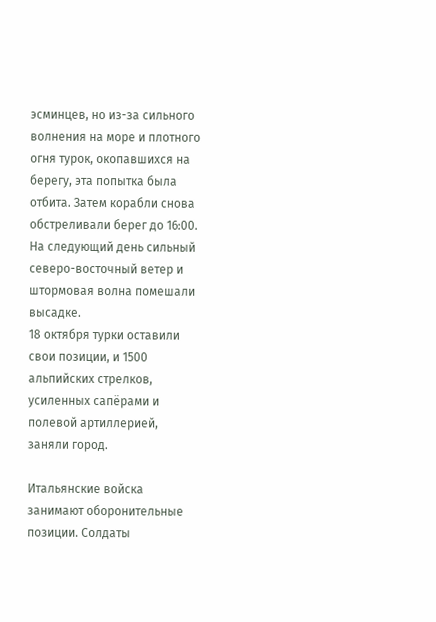эсминцев, но из-за сильного волнения на море и плотного огня турок, окопавшихся на берегу, эта попытка была отбита. Затем корабли снова обстреливали берег до 16:00. На следующий день сильный северо-восточный ветер и штормовая волна помешали высадке.
18 октября турки оставили свои позиции, и 1500 альпийских стрелков, усиленных сапёрами и полевой артиллерией, заняли город.

Итальянские войска занимают оборонительные позиции. Солдаты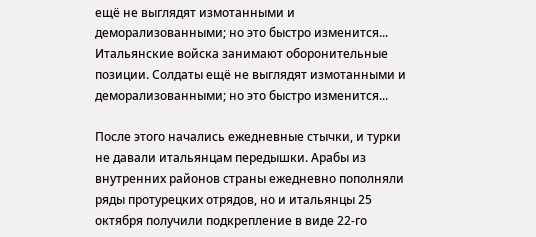ещё не выглядят измотанными и деморализованными; но это быстро изменится...
Итальянские войска занимают оборонительные позиции. Солдаты ещё не выглядят измотанными и деморализованными; но это быстро изменится...

После этого начались ежедневные стычки, и турки не давали итальянцам передышки. Арабы из внутренних районов страны ежедневно пополняли ряды протурецких отрядов, но и итальянцы 25 октября получили подкрепление в виде 22-го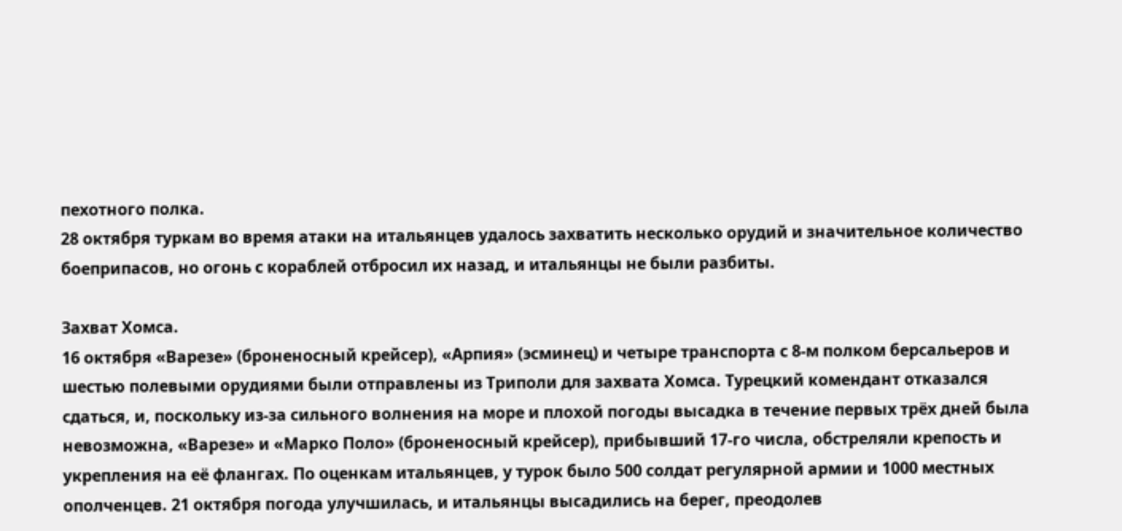пехотного полка.
28 октября туркам во время атаки на итальянцев удалось захватить несколько орудий и значительное количество боеприпасов, но огонь с кораблей отбросил их назад, и итальянцы не были разбиты.

Захват Хомса.
16 октября «Варезе» (броненосный крейсер), «Арпия» (эсминец) и четыре транспорта с 8-м полком берсальеров и шестью полевыми орудиями были отправлены из Триполи для захвата Хомса. Турецкий комендант отказался сдаться, и, поскольку из-за сильного волнения на море и плохой погоды высадка в течение первых трёх дней была невозможна, «Варезе» и «Марко Поло» (броненосный крейсер), прибывший 17-го числа, обстреляли крепость и укрепления на её флангах. По оценкам итальянцев, у турок было 500 солдат регулярной армии и 1000 местных ополченцев. 21 октября погода улучшилась, и итальянцы высадились на берег, преодолев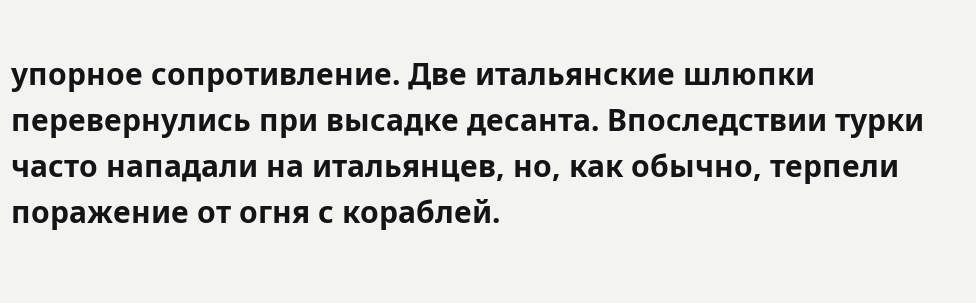упорное сопротивление. Две итальянские шлюпки перевернулись при высадке десанта. Впоследствии турки часто нападали на итальянцев, но, как обычно, терпели поражение от огня с кораблей.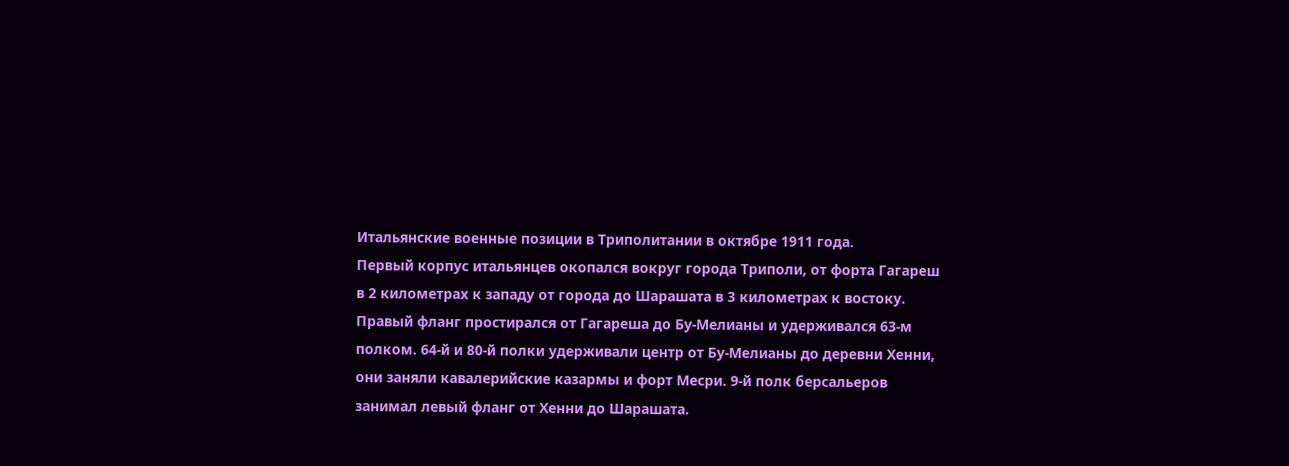Итальянские военные позиции в Триполитании в октябре 1911 года.
Первый корпус итальянцев окопался вокруг города Триполи, от форта Гагареш в 2 километрах к западу от города до Шарашата в 3 километрах к востоку. Правый фланг простирался от Гагареша до Бу-Мелианы и удерживался 63-м полком. 64-й и 80-й полки удерживали центр от Бу-Мелианы до деревни Хенни, они заняли кавалерийские казармы и форт Месри. 9-й полк берсальеров занимал левый фланг от Хенни до Шарашата.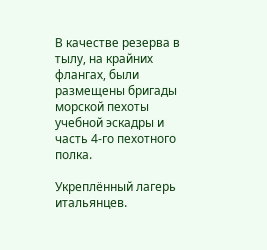В качестве резерва в тылу, на крайних флангах, были размещены бригады морской пехоты учебной эскадры и часть 4-го пехотного полка.

Укреплённый лагерь итальянцев.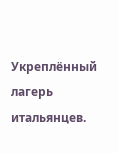Укреплённый лагерь итальянцев.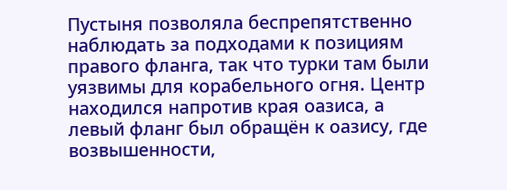Пустыня позволяла беспрепятственно наблюдать за подходами к позициям правого фланга, так что турки там были уязвимы для корабельного огня. Центр находился напротив края оазиса, а левый фланг был обращён к оазису, где возвышенности,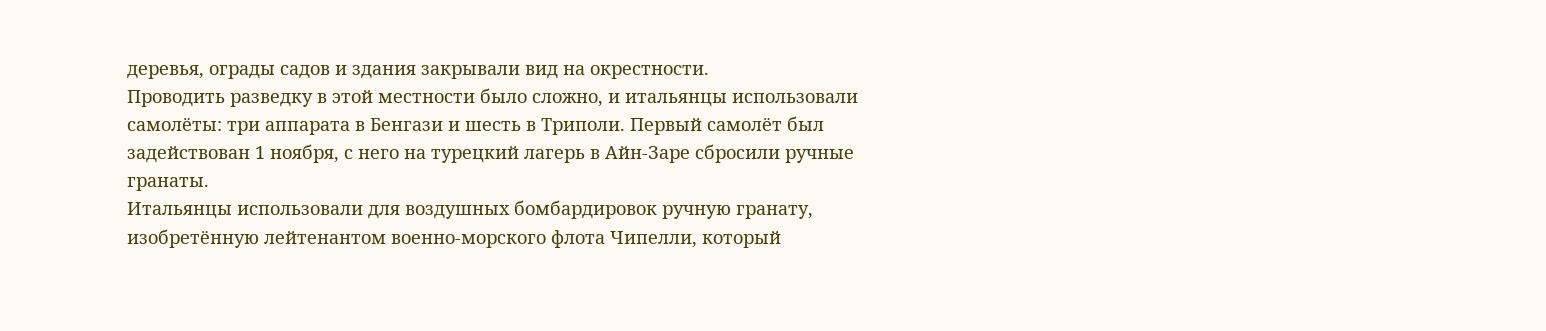деревья, ограды садов и здания закрывали вид на окрестности.
Проводить разведку в этой местности было сложно, и итальянцы использовали самолёты: три аппарата в Бенгази и шесть в Триполи. Первый самолёт был задействован 1 ноября, с него на турецкий лагерь в Айн-Заре сбросили ручные гранаты.
Итальянцы использовали для воздушных бомбардировок ручную гранату, изобретённую лейтенантом военно-морского флота Чипелли, который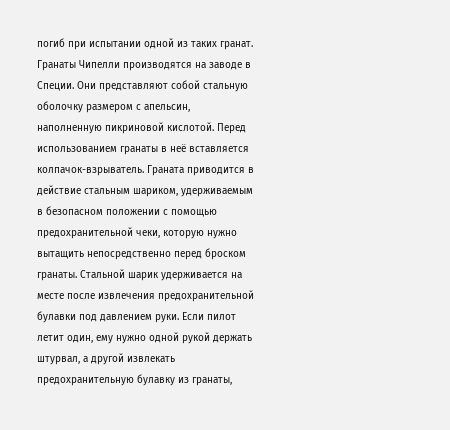погиб при испытании одной из таких гранат. Гранаты Чипелли производятся на заводе в Специи. Они представляют собой стальную оболочку размером с апельсин, наполненную пикриновой кислотой. Перед использованием гранаты в неё вставляется колпачок-взрыватель. Граната приводится в действие стальным шариком, удерживаемым в безопасном положении с помощью предохранительной чеки, которую нужно вытащить непосредственно перед броском гранаты. Стальной шарик удерживается на месте после извлечения предохранительной булавки под давлением руки. Если пилот летит один, ему нужно одной рукой держать штурвал, а другой извлекать предохранительную булавку из гранаты,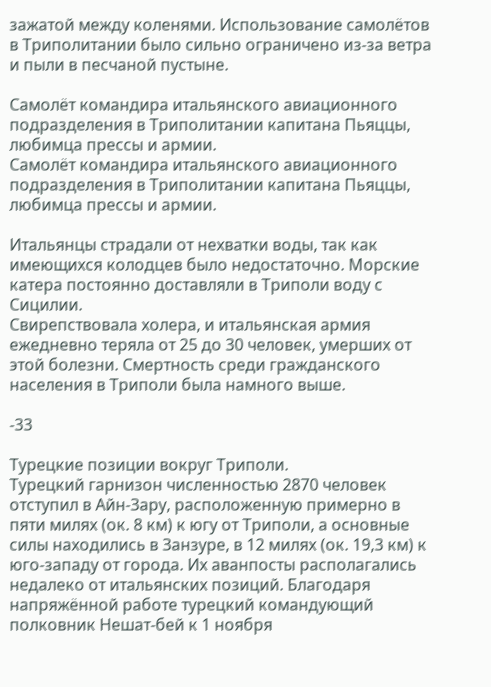зажатой между коленями. Использование самолётов в Триполитании было сильно ограничено из-за ветра и пыли в песчаной пустыне.

Самолёт командира итальянского авиационного подразделения в Триполитании капитана Пьяццы, любимца прессы и армии.
Самолёт командира итальянского авиационного подразделения в Триполитании капитана Пьяццы, любимца прессы и армии.

Итальянцы страдали от нехватки воды, так как имеющихся колодцев было недостаточно. Морские катера постоянно доставляли в Триполи воду с Сицилии.
Свирепствовала холера, и итальянская армия ежедневно теряла от 25 до 30 человек, умерших от этой болезни. Смертность среди гражданского населения в Триполи была намного выше.

-33

Турецкие позиции вокруг Триполи.
Турецкий гарнизон численностью 2870 человек отступил в Айн-Зару, расположенную примерно в пяти милях (ок. 8 км) к югу от Триполи, а основные силы находились в Занзуре, в 12 милях (ок. 19,3 км) к юго-западу от города. Их аванпосты располагались недалеко от итальянских позиций. Благодаря напряжённой работе турецкий командующий полковник Нешат-бей к 1 ноября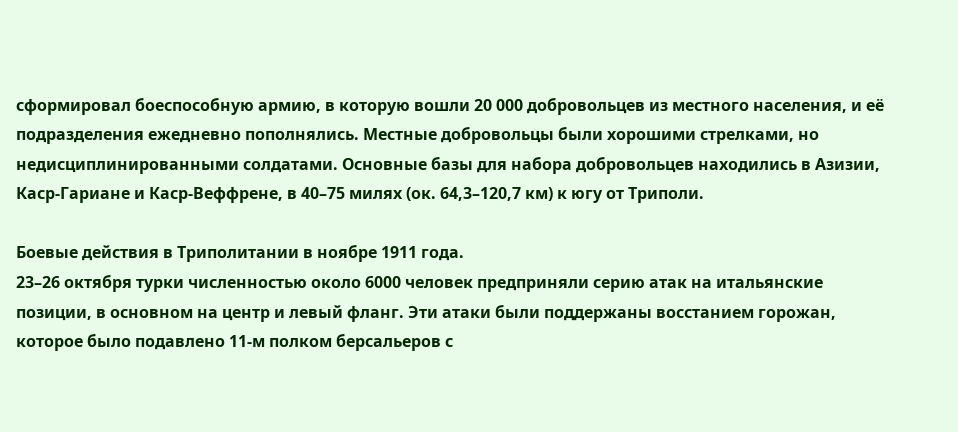сформировал боеспособную армию, в которую вошли 20 000 добровольцев из местного населения, и её подразделения ежедневно пополнялись. Местные добровольцы были хорошими стрелками, но недисциплинированными солдатами. Основные базы для набора добровольцев находились в Азизии, Каср-Гариане и Каср-Веффрене, в 40–75 милях (ок. 64,3–120,7 км) к югу от Триполи.

Боевые действия в Триполитании в ноябре 1911 года.
23–26 октября турки численностью около 6000 человек предприняли серию атак на итальянские позиции, в основном на центр и левый фланг. Эти атаки были поддержаны восстанием горожан, которое было подавлено 11-м полком берсальеров с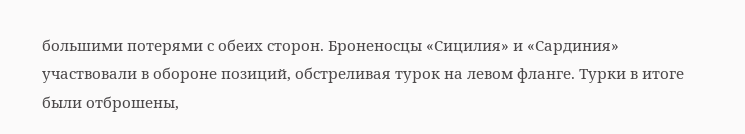большими потерями с обеих сторон. Броненосцы «Сицилия» и «Сардиния» участвовали в обороне позиций, обстреливая турок на левом фланге. Турки в итоге были отброшены,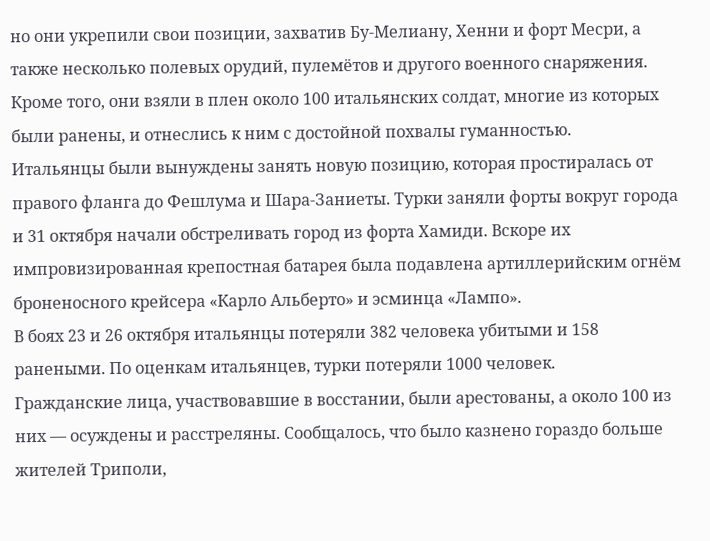но они укрепили свои позиции, захватив Бу-Мелиану, Хенни и форт Месри, а также несколько полевых орудий, пулемётов и другого военного снаряжения. Кроме того, они взяли в плен около 100 итальянских солдат, многие из которых были ранены, и отнеслись к ним с достойной похвалы гуманностью.
Итальянцы были вынуждены занять новую позицию, которая простиралась от правого фланга до Фешлума и Шара-Заниеты. Турки заняли форты вокруг города и 31 октября начали обстреливать город из форта Хамиди. Вскоре их импровизированная крепостная батарея была подавлена артиллерийским огнём броненосного крейсера «Карло Альберто» и эсминца «Лампо».
В боях 23 и 26 октября итальянцы потеряли 382 человека убитыми и 158 ранеными. По оценкам итальянцев, турки потеряли 1000 человек.
Гражданские лица, участвовавшие в восстании, были арестованы, а около 100 из них — осуждены и расстреляны. Сообщалось, что было казнено гораздо больше жителей Триполи,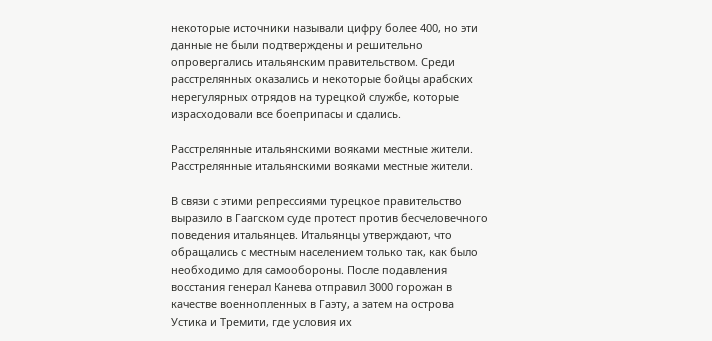некоторые источники называли цифру более 400, но эти данные не были подтверждены и решительно опровергались итальянским правительством. Среди расстрелянных оказались и некоторые бойцы арабских нерегулярных отрядов на турецкой службе, которые израсходовали все боеприпасы и сдались.

Расстрелянные итальянскими вояками местные жители.
Расстрелянные итальянскими вояками местные жители.

В связи с этими репрессиями турецкое правительство выразило в Гаагском суде протест против бесчеловечного поведения итальянцев. Итальянцы утверждают, что обращались с местным населением только так, как было необходимо для самообороны. После подавления восстания генерал Канева отправил 3000 горожан в качестве военнопленных в Гаэту, а затем на острова Устика и Тремити, где условия их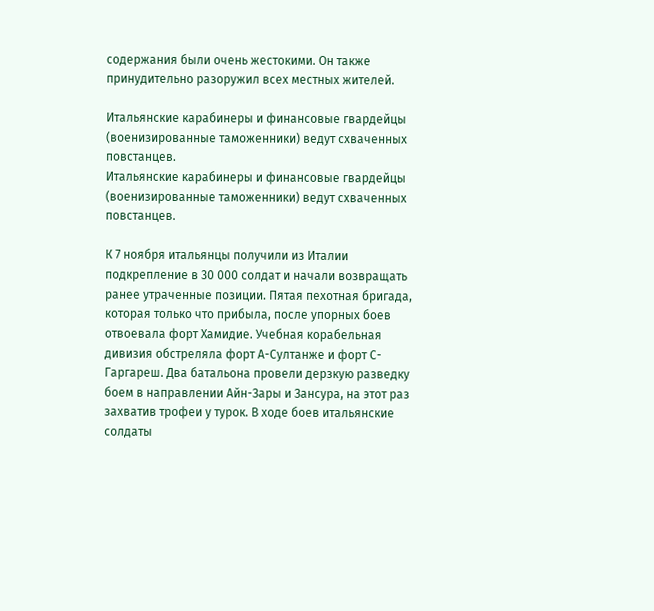содержания были очень жестокими. Он также принудительно разоружил всех местных жителей.

Итальянские карабинеры и финансовые гвардейцы (военизированные таможенники) ведут схваченных повстанцев.
Итальянские карабинеры и финансовые гвардейцы (военизированные таможенники) ведут схваченных повстанцев.

К 7 ноября итальянцы получили из Италии подкрепление в 30 000 солдат и начали возвращать ранее утраченные позиции. Пятая пехотная бригада, которая только что прибыла, после упорных боев отвоевала форт Хамидие. Учебная корабельная дивизия обстреляла форт А-Султанже и форт С-Гаргареш. Два батальона провели дерзкую разведку боем в направлении Айн-Зары и Зансура, на этот раз захватив трофеи у турок. В ходе боев итальянские солдаты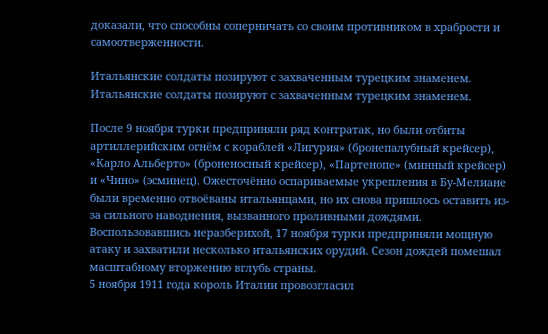доказали, что способны соперничать со своим противником в храбрости и самоотверженности.

Итальянские солдаты позируют с захваченным турецким знаменем.
Итальянские солдаты позируют с захваченным турецким знаменем.

После 9 ноября турки предприняли ряд контратак, но были отбиты артиллерийским огнём с кораблей «Лигурия» (бронепалубный крейсер), «Карло Альберто» (броненосный крейсер), «Партенопе» (минный крейсер) и «Чино» (эсминец). Ожесточённо оспариваемые укрепления в Бу-Мелиане были временно отвоёваны итальянцами, но их снова пришлось оставить из-за сильного наводнения, вызванного проливными дождями. Воспользовавшись неразберихой, 17 ноября турки предприняли мощную атаку и захватили несколько итальянских орудий. Сезон дождей помешал масштабному вторжению вглубь страны.
5 ноября 1911 года король Италии провозгласил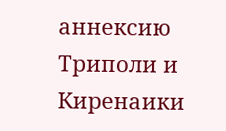аннексию Триполи и Киренаики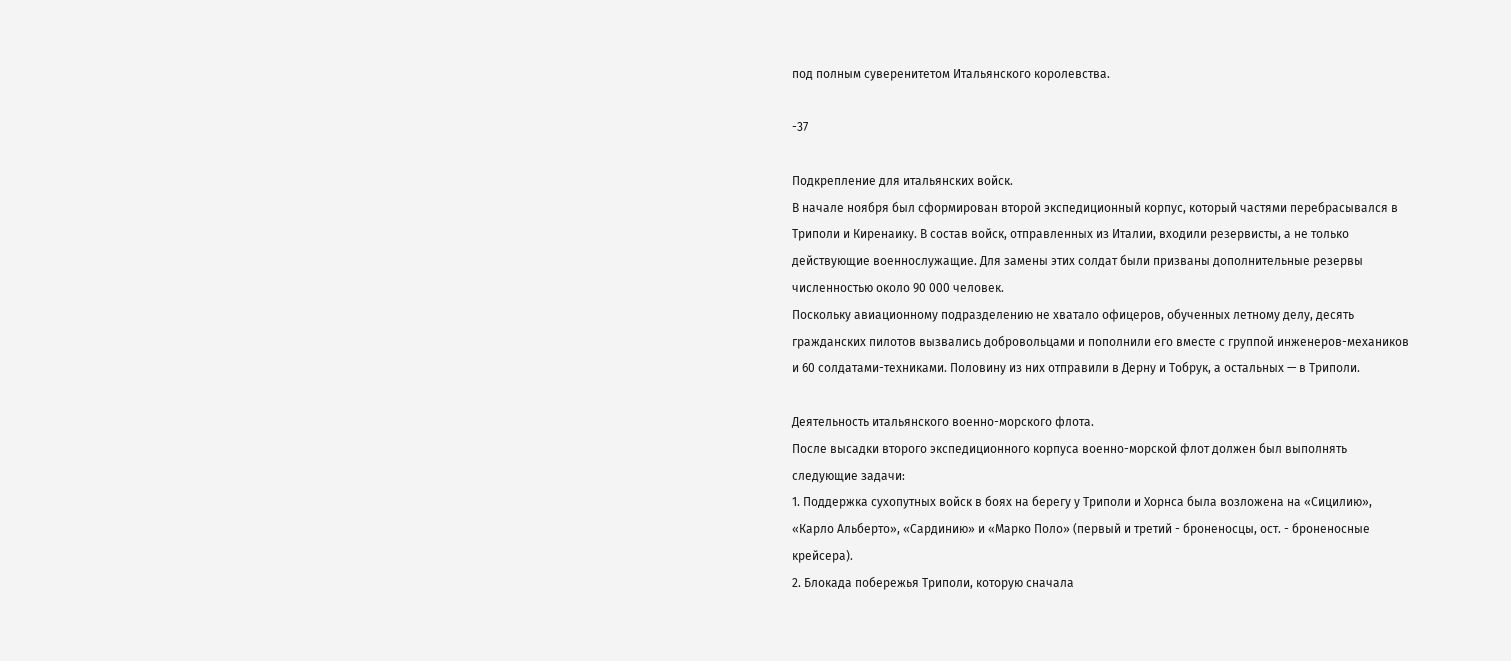под полным суверенитетом Итальянского королевства.

-37

Подкрепление для итальянских войск.
В начале ноября был сформирован второй экспедиционный корпус, который частями перебрасывался в Триполи и Киренаику. В состав войск, отправленных из Италии, входили резервисты, а не только действующие военнослужащие. Для замены этих солдат были призваны дополнительные резервы численностью около 90 000 человек.
Поскольку авиационному подразделению не хватало офицеров, обученных летному делу, десять гражданских пилотов вызвались добровольцами и пополнили его вместе с группой инженеров-механиков и 60 солдатами-техниками. Половину из них отправили в Дерну и Тобрук, а остальных — в Триполи.

Деятельность итальянского военно-морского флота.
После высадки второго экспедиционного корпуса военно-морской флот должен был выполнять следующие задачи:
1. Поддержка сухопутных войск в боях на берегу у Триполи и Хорнса была возложена на «Сицилию», «Карло Альберто», «Сардинию» и «Марко Поло» (первый и третий - броненосцы, ост. - броненосные крейсера).
2. Блокада побережья Триполи, которую сначала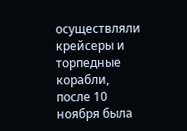осуществляли крейсеры и торпедные корабли, после 10 ноября была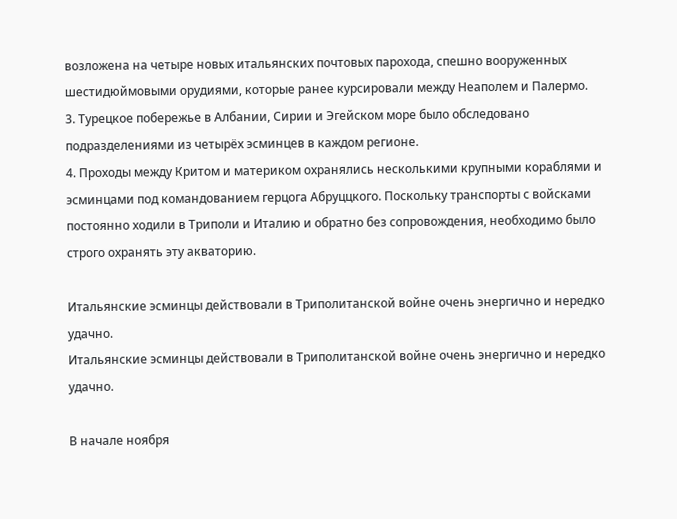возложена на четыре новых итальянских почтовых парохода, спешно вооруженных шестидюймовыми орудиями, которые ранее курсировали между Неаполем и Палермо.
3. Турецкое побережье в Албании, Сирии и Эгейском море было обследовано подразделениями из четырёх эсминцев в каждом регионе.
4. Проходы между Критом и материком охранялись несколькими крупными кораблями и эсминцами под командованием герцога Абруццкого. Поскольку транспорты с войсками постоянно ходили в Триполи и Италию и обратно без сопровождения, необходимо было строго охранять эту акваторию.

Итальянские эсминцы действовали в Триполитанской войне очень энергично и нередко удачно.
Итальянские эсминцы действовали в Триполитанской войне очень энергично и нередко удачно.

В начале ноября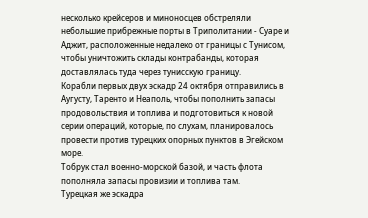несколько крейсеров и миноносцев обстреляли небольшие прибрежные порты в Триполитании - Суаре и Аджит, расположенные недалеко от границы с Тунисом, чтобы уничтожить склады контрабанды, которая доставлялась туда через тунисскую границу.
Корабли первых двух эскадр 24 октября отправились в Аугусту, Таренто и Неаполь, чтобы пополнить запасы продовольствия и топлива и подготовиться к новой серии операций, которые, по слухам, планировалось провести против турецких опорных пунктов в Эгейском море.
Тобрук стал военно-морской базой, и часть флота пополняла запасы провизии и топлива там.
Турецкая же эскадра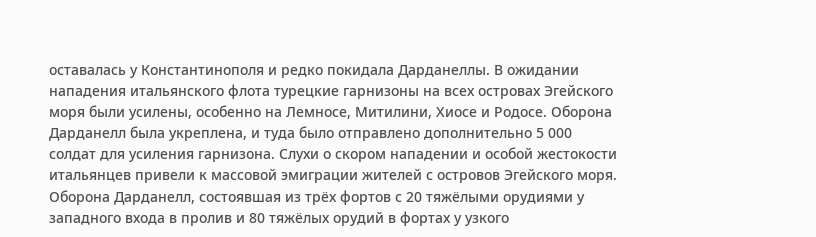оставалась у Константинополя и редко покидала Дарданеллы. В ожидании нападения итальянского флота турецкие гарнизоны на всех островах Эгейского моря были усилены, особенно на Лемносе, Митилини, Хиосе и Родосе. Оборона Дарданелл была укреплена, и туда было отправлено дополнительно 5 000 солдат для усиления гарнизона. Слухи о скором нападении и особой жестокости итальянцев привели к массовой эмиграции жителей с островов Эгейского моря.
Оборона Дарданелл, состоявшая из трёх фортов с 20 тяжёлыми орудиями у западного входа в пролив и 80 тяжёлых орудий в фортах у узкого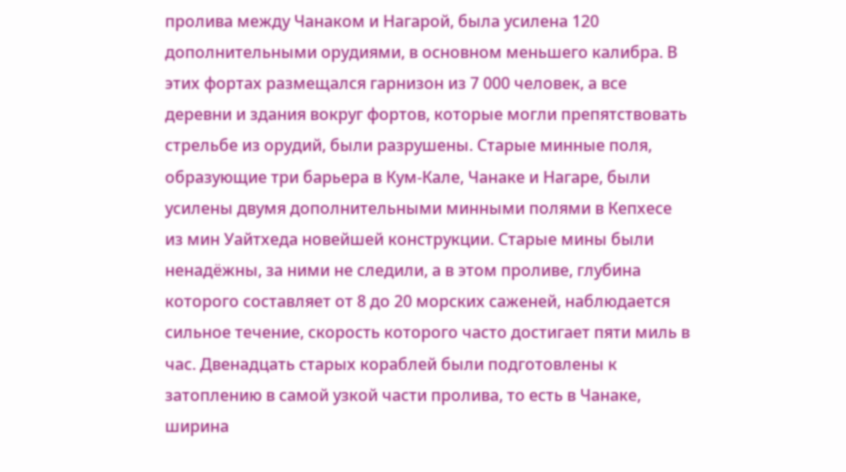пролива между Чанаком и Нагарой, была усилена 120 дополнительными орудиями, в основном меньшего калибра. В этих фортах размещался гарнизон из 7 000 человек, а все деревни и здания вокруг фортов, которые могли препятствовать стрельбе из орудий, были разрушены. Старые минные поля, образующие три барьера в Кум-Кале, Чанаке и Нагаре, были усилены двумя дополнительными минными полями в Кепхесе из мин Уайтхеда новейшей конструкции. Старые мины были ненадёжны, за ними не следили, а в этом проливе, глубина которого составляет от 8 до 20 морских саженей, наблюдается сильное течение, скорость которого часто достигает пяти миль в час. Двенадцать старых кораблей были подготовлены к затоплению в самой узкой части пролива, то есть в Чанаке, ширина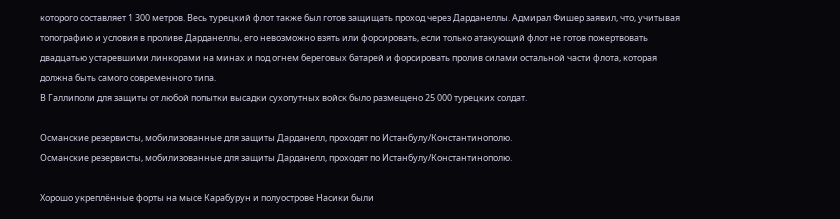которого составляет 1 300 метров. Весь турецкий флот также был готов защищать проход через Дарданеллы. Адмирал Фишер заявил, что, учитывая топографию и условия в проливе Дарданеллы, его невозможно взять или форсировать, если только атакующий флот не готов пожертвовать двадцатью устаревшими линкорами на минах и под огнем береговых батарей и форсировать пролив силами остальной части флота, которая должна быть самого современного типа.
В Галлиполи для защиты от любой попытки высадки сухопутных войск было размещено 25 000 турецких солдат.

Османские резервисты, мобилизованные для защиты Дарданелл, проходят по Истанбулу/Константинополю.
Османские резервисты, мобилизованные для защиты Дарданелл, проходят по Истанбулу/Константинополю.

Хорошо укреплённые форты на мысе Карабурун и полуострове Насики были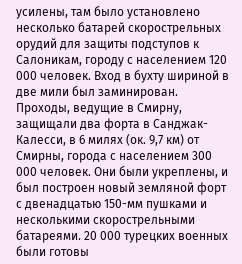усилены, там было установлено несколько батарей скорострельных орудий для защиты подступов к Салоникам, городу с населением 120 000 человек. Вход в бухту шириной в две мили был заминирован. Проходы, ведущие в Смирну, защищали два форта в Санджак-Калесси, в 6 милях (ок. 9,7 км) от Смирны, города с населением 300 000 человек. Они были укреплены, и был построен новый земляной форт с двенадцатью 150-мм пушками и несколькими скорострельными батареями. 20 000 турецких военных были готовы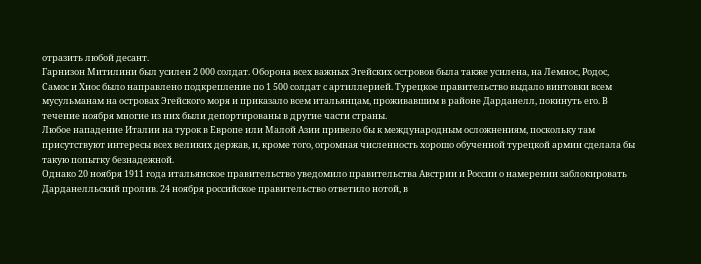отразить любой десант.
Гарнизон Митилини был усилен 2 000 солдат. Оборона всех важных Эгейских островов была также усилена, на Лемнос, Родос, Самос и Хиос было направлено подкрепление по 1 500 солдат с артиллерией. Турецкое правительство выдало винтовки всем мусульманам на островах Эгейского моря и приказало всем итальянцам, проживавшим в районе Дарданелл, покинуть его. В течение ноября многие из них были депортированы в другие части страны.
Любое нападение Италии на турок в Европе или Малой Азии привело бы к международным осложнениям, поскольку там присутствуют интересы всех великих держав, и, кроме того, огромная численность хорошо обученной турецкой армии сделала бы такую попытку безнадежной.
Однако 20 ноября 1911 года итальянское правительство уведомило правительства Австрии и России о намерении заблокировать Дарданелльский пролив. 24 ноября российское правительство ответило нотой, в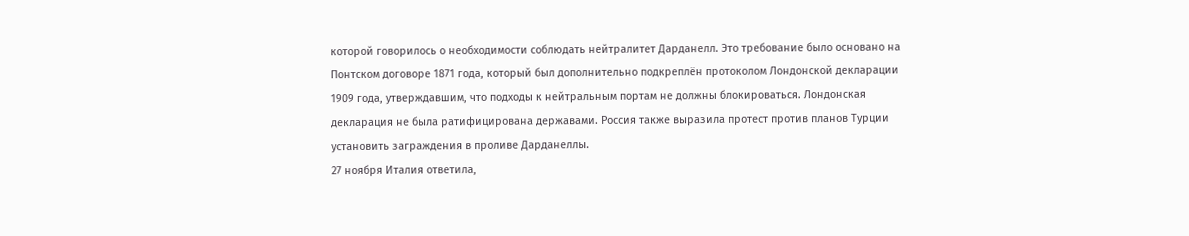которой говорилось о необходимости соблюдать нейтралитет Дарданелл. Это требование было основано на Понтском договоре 1871 года, который был дополнительно подкреплён протоколом Лондонской декларации 1909 года, утверждавшим, что подходы к нейтральным портам не должны блокироваться. Лондонская декларация не была ратифицирована державами. Россия также выразила протест против планов Турции установить заграждения в проливе Дарданеллы.
27 ноября Италия ответила,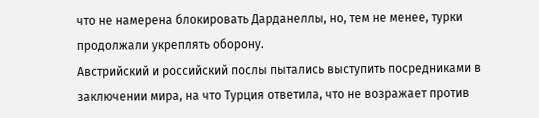что не намерена блокировать Дарданеллы, но, тем не менее, турки продолжали укреплять оборону.
Австрийский и российский послы пытались выступить посредниками в заключении мира, на что Турция ответила, что не возражает против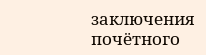заключения почётного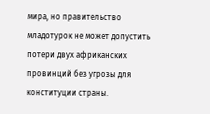мира, но правительство младотурок не может допустить потери двух африканских провинций без угрозы для конституции страны.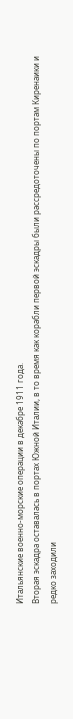Итальянские военно-морские операции в декабре 1911 года.
Вторая эскадра оставалась в портах Южной Италии, в то время как корабли первой эскадры были рассредоточены по портам Киренаики и редко заходили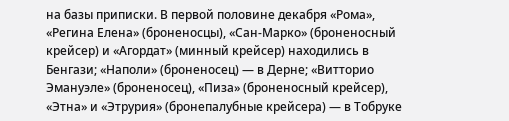на базы приписки. В первой половине декабря «Рома», «Регина Елена» (броненосцы), «Сан-Марко» (броненосный крейсер) и «Агордат» (минный крейсер) находились в Бенгази; «Наполи» (броненосец) — в Дерне; «Витторио Эмануэле» (броненосец), «Пиза» (броненосный крейсер), «Этна» и «Этрурия» (бронепалубные крейсера) — в Тобруке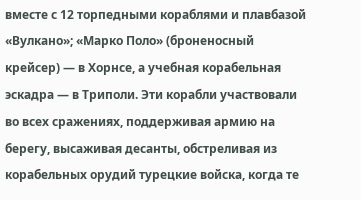вместе с 12 торпедными кораблями и плавбазой «Вулкано»; «Марко Поло» (броненосный крейсер) — в Хорнсе, а учебная корабельная эскадра — в Триполи. Эти корабли участвовали во всех сражениях, поддерживая армию на берегу, высаживая десанты, обстреливая из корабельных орудий турецкие войска, когда те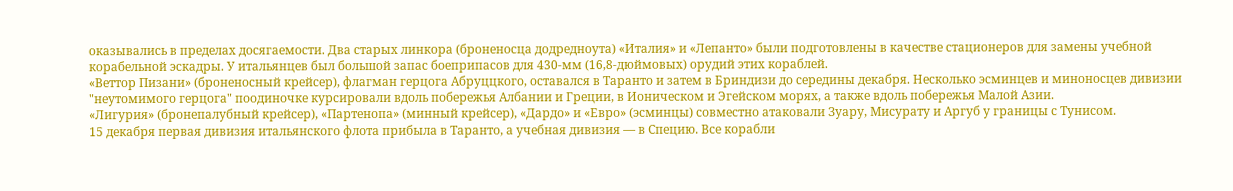оказывались в пределах досягаемости. Два старых линкора (броненосца додредноута) «Италия» и «Лепанто» были подготовлены в качестве стационеров для замены учебной корабельной эскадры. У итальянцев был большой запас боеприпасов для 430-мм (16,8-дюймовых) орудий этих кораблей.
«Веттор Пизани» (броненосный крейсер), флагман герцога Абруццкого, оставался в Таранто и затем в Бриндизи до середины декабря. Несколько эсминцев и миноносцев дивизии "неутомимого герцога" поодиночке курсировали вдоль побережья Албании и Греции, в Ионическом и Эгейском морях, а также вдоль побережья Малой Азии.
«Лигурия» (бронепалубный крейсер), «Партенопа» (минный крейсер), «Дардо» и «Евро» (эсминцы) совместно атаковали Зуару, Мисурату и Аргуб у границы с Тунисом.
15 декабря первая дивизия итальянского флота прибыла в Таранто, а учебная дивизия — в Специю. Все корабли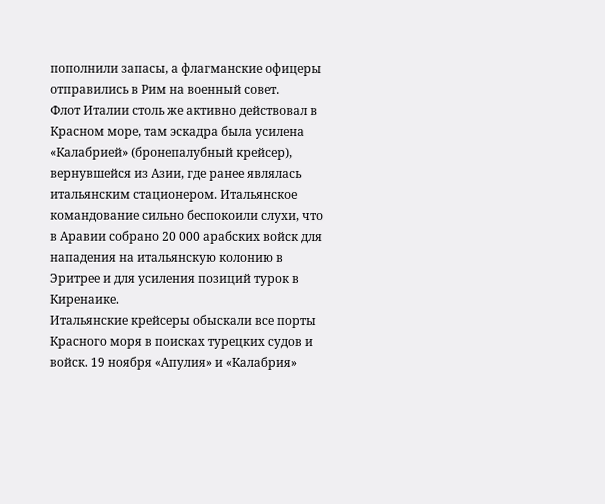пополнили запасы, а флагманские офицеры отправились в Рим на военный совет.
Флот Италии столь же активно действовал в Красном море, там эскадра была усилена «Калабрией» (бронепалубный крейсер), вернувшейся из Азии, где ранее являлась итальянским стационером. Итальянское командование сильно беспокоили слухи, что в Аравии собрано 20 000 арабских войск для нападения на итальянскую колонию в Эритрее и для усиления позиций турок в Киренаике.
Итальянские крейсеры обыскали все порты Красного моря в поисках турецких судов и войск. 19 ноября «Апулия» и «Калабрия»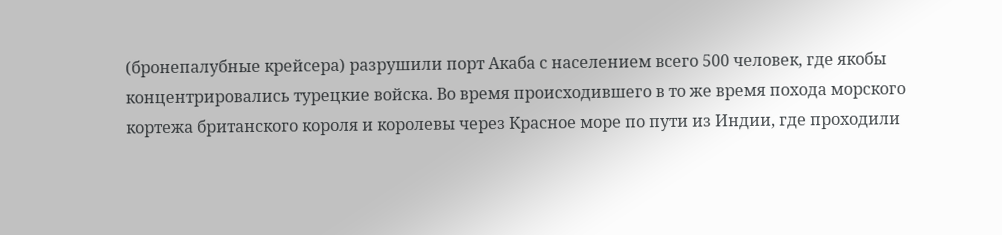(бронепалубные крейсера) разрушили порт Акаба с населением всего 500 человек, где якобы концентрировались турецкие войска. Во время происходившего в то же время похода морского кортежа британского короля и королевы через Красное море по пути из Индии, где проходили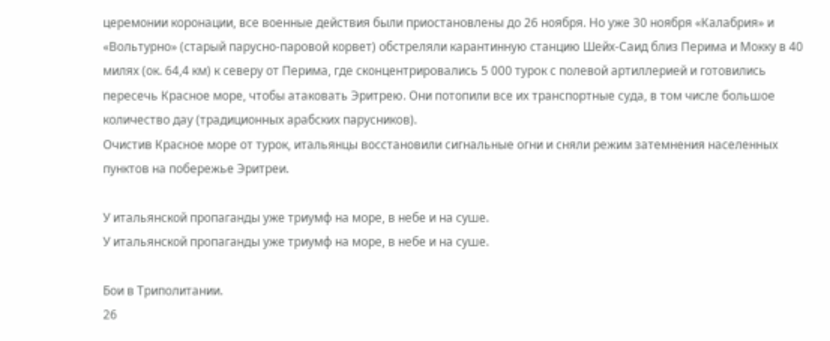церемонии коронации, все военные действия были приостановлены до 26 ноября. Но уже 30 ноября «Калабрия» и «Вольтурно» (старый парусно-паровой корвет) обстреляли карантинную станцию Шейх-Саид близ Перима и Мокку в 40 милях (ок. 64,4 км) к северу от Перима, где сконцентрировались 5 000 турок с полевой артиллерией и готовились пересечь Красное море, чтобы атаковать Эритрею. Они потопили все их транспортные суда, в том числе большое количество дау (традиционных арабских парусников).
Очистив Красное море от турок, итальянцы восстановили сигнальные огни и сняли режим затемнения населенных пунктов на побережье Эритреи.

У итальянской пропаганды уже триумф на море, в небе и на суше.
У итальянской пропаганды уже триумф на море, в небе и на суше.

Бои в Триполитании.
26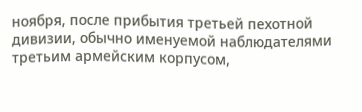ноября, после прибытия третьей пехотной дивизии, обычно именуемой наблюдателями третьим армейским корпусом,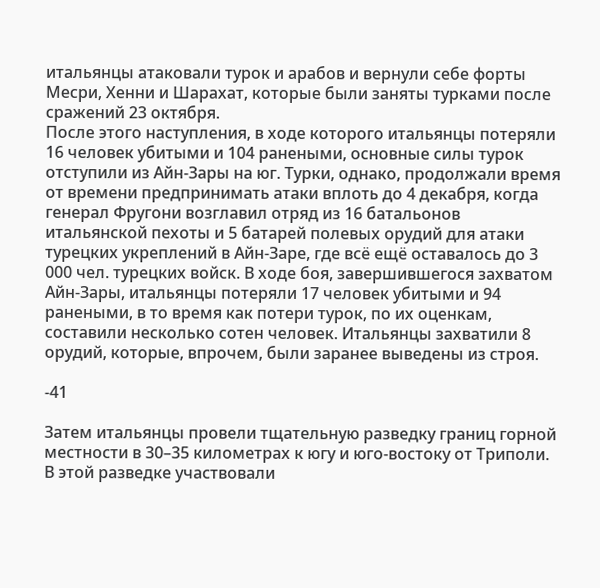итальянцы атаковали турок и арабов и вернули себе форты Месри, Хенни и Шарахат, которые были заняты турками после сражений 23 октября.
После этого наступления, в ходе которого итальянцы потеряли 16 человек убитыми и 104 ранеными, основные силы турок отступили из Айн-Зары на юг. Турки, однако, продолжали время от времени предпринимать атаки вплоть до 4 декабря, когда генерал Фругони возглавил отряд из 16 батальонов итальянской пехоты и 5 батарей полевых орудий для атаки турецких укреплений в Айн-Заре, где всё ещё оставалось до 3 000 чел. турецких войск. В ходе боя, завершившегося захватом Айн-Зары, итальянцы потеряли 17 человек убитыми и 94 ранеными, в то время как потери турок, по их оценкам, составили несколько сотен человек. Итальянцы захватили 8 орудий, которые, впрочем, были заранее выведены из строя.

-41

Затем итальянцы провели тщательную разведку границ горной местности в 30–35 километрах к югу и юго-востоку от Триполи. В этой разведке участвовали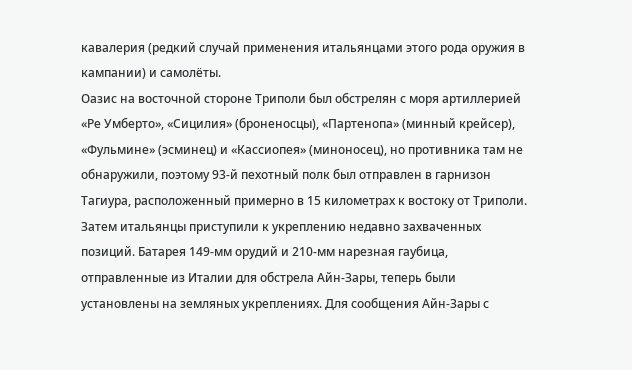кавалерия (редкий случай применения итальянцами этого рода оружия в кампании) и самолёты.
Оазис на восточной стороне Триполи был обстрелян с моря артиллерией «Ре Умберто», «Сицилия» (броненосцы), «Партенопа» (минный крейсер), «Фульмине» (эсминец) и «Кассиопея» (миноносец), но противника там не обнаружили, поэтому 93-й пехотный полк был отправлен в гарнизон Тагиура, расположенный примерно в 15 километрах к востоку от Триполи. Затем итальянцы приступили к укреплению недавно захваченных позиций. Батарея 149-мм орудий и 210-мм нарезная гаубица, отправленные из Италии для обстрела Айн-Зары, теперь были установлены на земляных укреплениях. Для сообщения Айн-Зары с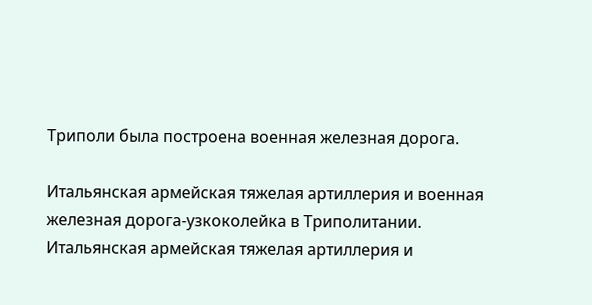Триполи была построена военная железная дорога.

Итальянская армейская тяжелая артиллерия и военная железная дорога-узкоколейка в Триполитании.
Итальянская армейская тяжелая артиллерия и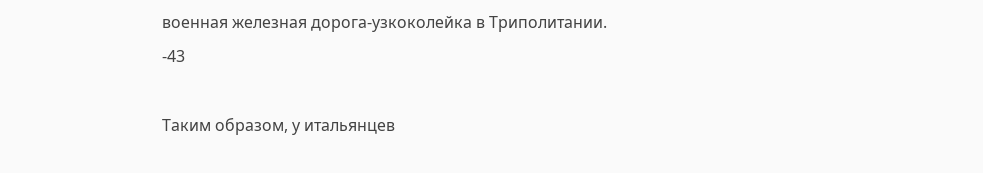военная железная дорога-узкоколейка в Триполитании.
-43

Таким образом, у итальянцев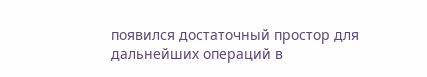появился достаточный простор для дальнейших операций в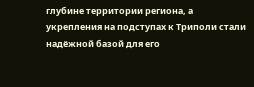глубине территории региона, а укрепления на подступах к Триполи стали надёжной базой для его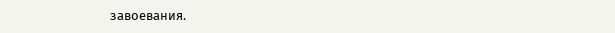завоевания.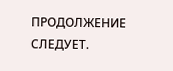ПРОДОЛЖЕНИЕ СЛЕДУЕТ.